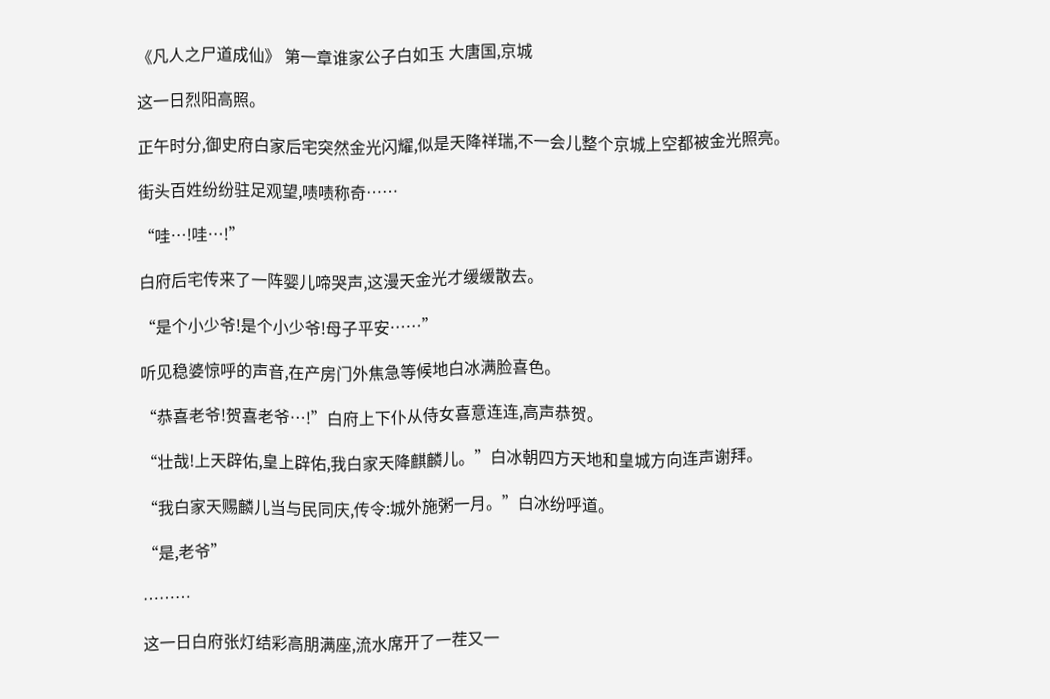《凡人之尸道成仙》 第一章谁家公子白如玉 大唐国,京城

这一日烈阳高照。

正午时分,御史府白家后宅突然金光闪耀,似是天降祥瑞,不一会儿整个京城上空都被金光照亮。

街头百姓纷纷驻足观望,啧啧称奇……

“哇…!哇…!”

白府后宅传来了一阵婴儿啼哭声,这漫天金光才缓缓散去。

“是个小少爷!是个小少爷!母子平安……”

听见稳婆惊呼的声音,在产房门外焦急等候地白冰满脸喜色。

“恭喜老爷!贺喜老爷…!”白府上下仆从侍女喜意连连,高声恭贺。

“壮哉!上天辟佑,皇上辟佑,我白家天降麒麟儿。”白冰朝四方天地和皇城方向连声谢拜。

“我白家天赐麟儿当与民同庆,传令:城外施粥一月。”白冰纷呼道。

“是,老爷”

………

这一日白府张灯结彩高朋满座,流水席开了一茬又一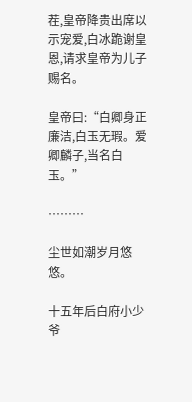茬,皇帝降贵出席以示宠爱,白冰跪谢皇恩,请求皇帝为儿子赐名。

皇帝曰:“白卿身正廉洁,白玉无瑕。爱卿麟子,当名白玉。”

………

尘世如潮岁月悠悠。

十五年后白府小少爷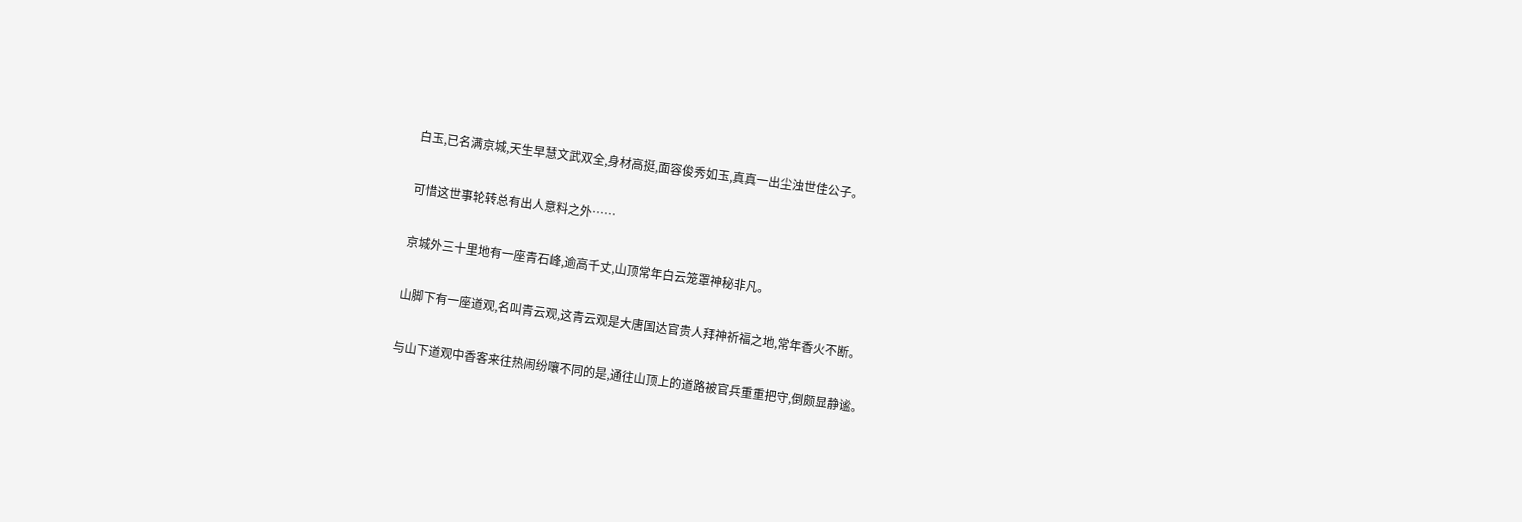白玉,已名满京城,天生早慧文武双全,身材高挺,面容俊秀如玉,真真一出尘浊世佳公子。

可惜这世事轮转总有出人意料之外……

京城外三十里地有一座青石峰,逾高千丈,山顶常年白云笼罩神秘非凡。

山脚下有一座道观,名叫青云观,这青云观是大唐国达官贵人拜神祈福之地,常年香火不断。

与山下道观中香客来往热闹纷嚷不同的是,通往山顶上的道路被官兵重重把守,倒颇显静谧。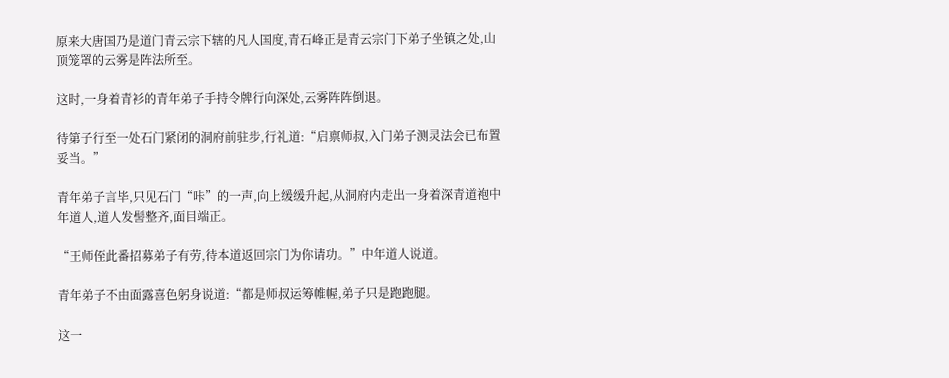原来大唐国乃是道门青云宗下辖的凡人国度,青石峰正是青云宗门下弟子坐镇之处,山顶笼罩的云雾是阵法所至。

这时,一身着青衫的青年弟子手持令牌行向深处,云雾阵阵倒退。

待第子行至一处石门紧闭的洞府前驻步,行礼道:“启禀师叔,入门弟子测灵法会已布置妥当。”

青年弟子言毕,只见石门“咔”的一声,向上缓缓升起,从洞府内走出一身着深青道袍中年道人,道人发髻整齐,面目端正。

“王师侄此番招募弟子有劳,待本道返回宗门为你请功。”中年道人说道。

青年弟子不由面露喜色躬身说道:“都是师叔运筹帷幄,弟子只是跑跑腿。

这一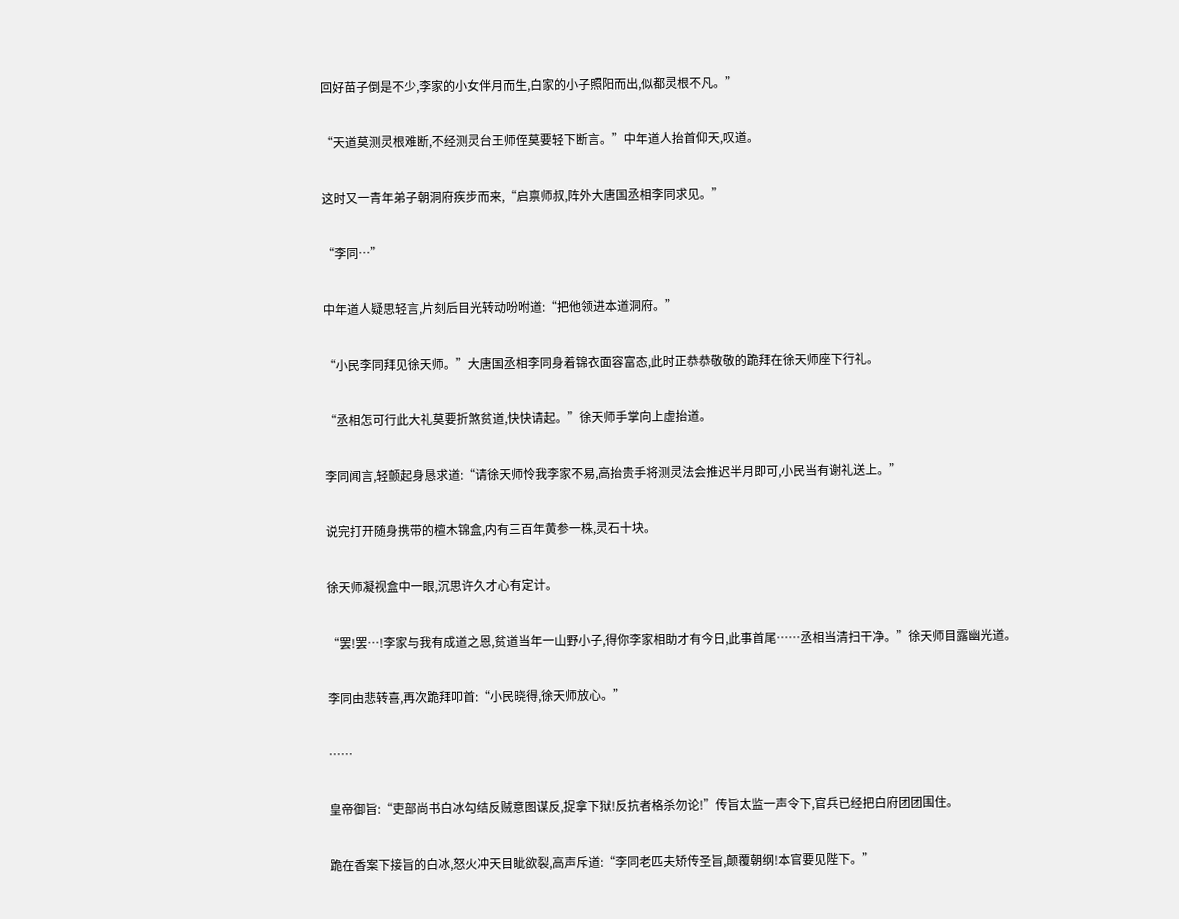回好苗子倒是不少,李家的小女伴月而生,白家的小子照阳而出,似都灵根不凡。”

“天道莫测灵根难断,不经测灵台王师侄莫要轻下断言。”中年道人抬首仰天,叹道。

这时又一青年弟子朝洞府疾步而来,“启禀师叔,阵外大唐国丞相李同求见。”

“李同…”

中年道人疑思轻言,片刻后目光转动吩咐道:“把他领进本道洞府。”

“小民李同拜见徐天师。”大唐国丞相李同身着锦衣面容富态,此时正恭恭敬敬的跪拜在徐天师座下行礼。

“丞相怎可行此大礼莫要折煞贫道,快快请起。”徐天师手掌向上虚抬道。

李同闻言,轻颤起身恳求道:“请徐天师怜我李家不易,高抬贵手将测灵法会推迟半月即可,小民当有谢礼送上。”

说完打开随身携带的檀木锦盒,内有三百年黄参一株,灵石十块。

徐天师凝视盒中一眼,沉思许久才心有定计。

“罢!罢…!李家与我有成道之恩,贫道当年一山野小子,得你李家相助才有今日,此事首尾……丞相当清扫干净。”徐天师目露幽光道。

李同由悲转喜,再次跪拜叩首:“小民晓得,徐天师放心。”

……

皇帝御旨:“吏部尚书白冰勾结反贼意图谋反,捉拿下狱!反抗者格杀勿论!”传旨太监一声令下,官兵已经把白府团团围住。

跪在香案下接旨的白冰,怒火冲天目眦欲裂,高声斥道:“李同老匹夫矫传圣旨,颠覆朝纲!本官要见陛下。”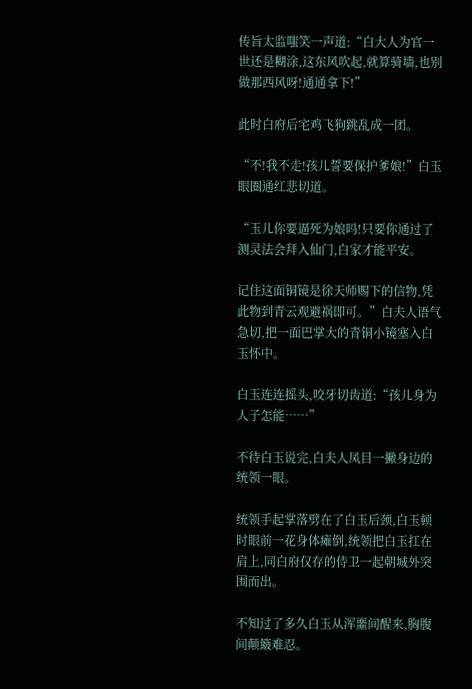传旨太监嗤笑一声道:“白大人为官一世还是糊涂,这东风吹起,就算骑墙,也别做那西风呀!通通拿下!”

此时白府后宅鸡飞狗跳乱成一团。

“不!我不走!孩儿誓要保护爹娘!”白玉眼圈通红悲切道。

“玉儿你要逼死为娘吗!只要你通过了测灵法会拜入仙门,白家才能平安。

记住这面铜镜是徐天师赐下的信物,凭此物到青云观避祸即可。”白夫人语气急切,把一面巴掌大的青铜小镜塞入白玉怀中。

白玉连连摇头,咬牙切齿道:“孩儿身为人子怎能……”

不待白玉说完,白夫人凤目一撇身边的统领一眼。

统领手起掌落劈在了白玉后颈,白玉顿时眼前一花身体瘫倒,统领把白玉扛在肩上,同白府仅存的侍卫一起朝城外突围而出。

不知过了多久白玉从浑噩间醒来,胸腹间颠簸难忍。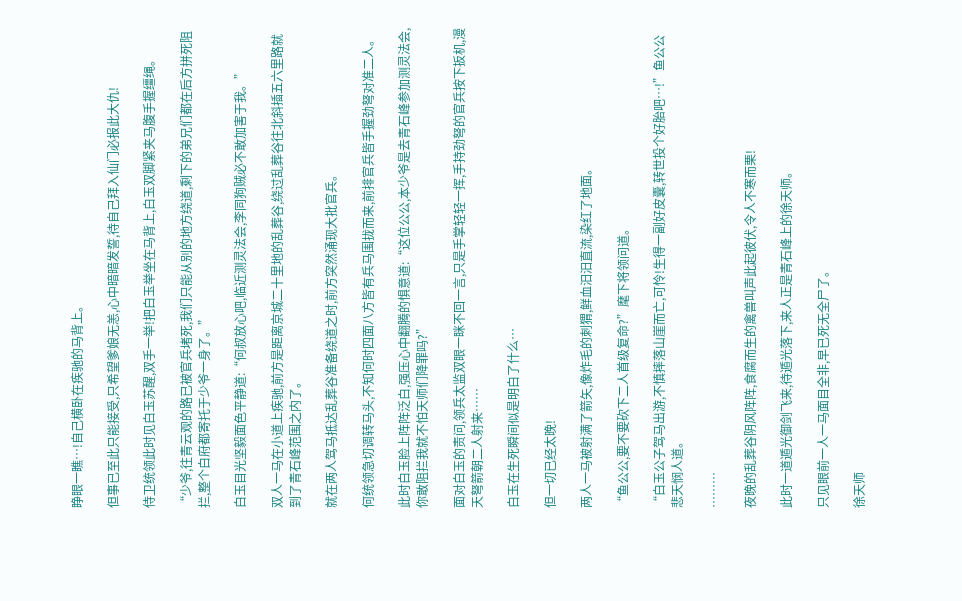睁眼一瞧…!自己横卧在疾驰的马背上。

但事已至此只能接受,只希望爹娘无恙,心中暗暗发誓,待自己拜入仙门必报此大仇!

侍卫统领此时见白玉苏醒,双手一举!把白玉举坐在马背上,白玉双脚紧夹马腹手握缰绳。

“少爷,往青云观的路已被官兵堵死,我们只能从别的地方绕道,剩下的弟兄们都在后方拼死阻拦,整个白府都寄托于少爷一身了。”

白玉目光坚毅面色平静道:“何叔放心吧,临近测灵法会,李同狗贼必不敢加害于我。”

双人一马在小道上疾驰,前方是距离京城二十里地的乱葬谷,绕过乱葬谷往北斜插五六里路就到了青石峰范围之内了。

就在两人驾马抵达乱葬谷准备绕道之时,前方突然涌现大批官兵。

何统领急切调转马头,不知何时四面八方皆有兵马围拢而来,前排官兵皆手握劲弩对准二人。

此时白玉脸上阵阵泛白,强压心中翻腾的惧意道:“这位公公,本少爷是去青石峰参加测灵法会,你敢阻拦我就不怕天师们降罪吗?”

面对白玉的责问,领兵太监双眼一眯不回一言,只是手掌轻轻一挥,手持劲弩的官兵按下扳机,漫天弩箭朝二人射来……

白玉在生死瞬间似是明白了什么…

但一切已经太晚!

两人一马被射满了箭矢,像炸毛的刺猬,鲜血汨汨直流,染红了地面。

“鱼公公,要不要砍下二人首级复命?”麾下将领问道。

“白玉公子驾马出游,不慎摔落山崖而亡,可怜!生得一副好皮囊,转世投个好胎吧…!”鱼公公悲天悯人道。

………

夜晚的乱葬谷阴风阵阵,食腐而生的禽兽叫声此起彼伏,令人不寒而栗!

此时一道遁光御剑飞来,待遁光落下,来人正是青石峰上的徐天师。

只见眼前一人一马面目全非,早已死无全尸了。

徐天师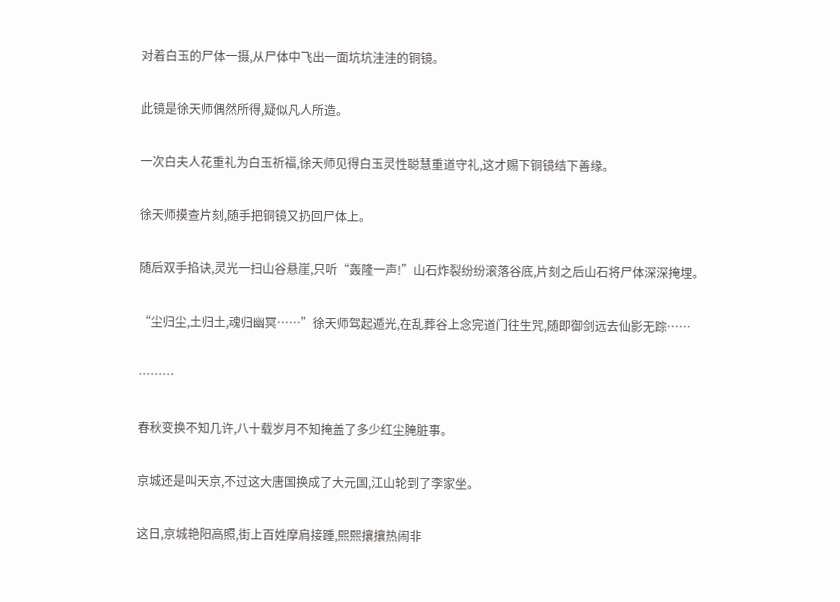对着白玉的尸体一摄,从尸体中飞出一面坑坑洼洼的铜镜。

此镜是徐天师偶然所得,疑似凡人所造。

一次白夫人花重礼为白玉祈福,徐天师见得白玉灵性聪慧重道守礼,这才赐下铜镜结下善缘。

徐天师摸查片刻,随手把铜镜又扔回尸体上。

随后双手掐诀,灵光一扫山谷悬崖,只听“轰隆一声!”山石炸裂纷纷滚落谷底,片刻之后山石将尸体深深掩埋。

“尘归尘,土归土,魂归幽冥……”徐天师驾起遁光,在乱葬谷上念完道门往生咒,随即御剑远去仙影无踪……

………

春秋变换不知几许,八十载岁月不知掩盖了多少红尘腌脏事。

京城还是叫天京,不过这大唐国换成了大元国,江山轮到了李家坐。

这日,京城艳阳高照,街上百姓摩肩接踵,熙熙攘攘热闹非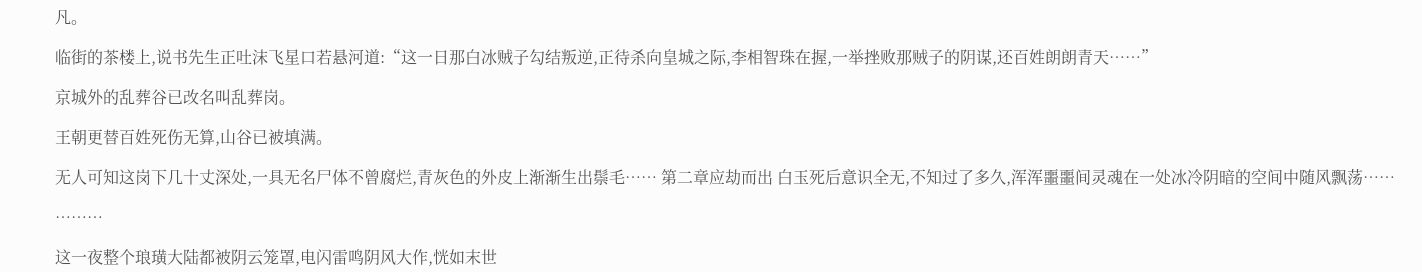凡。

临街的茶楼上,说书先生正吐沫飞星口若悬河道:“这一日那白冰贼子勾结叛逆,正待杀向皇城之际,李相智珠在握,一举挫败那贼子的阴谋,还百姓朗朗青天……”

京城外的乱葬谷已改名叫乱葬岗。

王朝更替百姓死伤无算,山谷已被填满。

无人可知这岗下几十丈深处,一具无名尸体不曾腐烂,青灰色的外皮上渐渐生出鬃毛…… 第二章应劫而出 白玉死后意识全无,不知过了多久,浑浑噩噩间灵魂在一处冰冷阴暗的空间中随风飘荡……

………

这一夜整个琅璜大陆都被阴云笼罩,电闪雷鸣阴风大作,恍如末世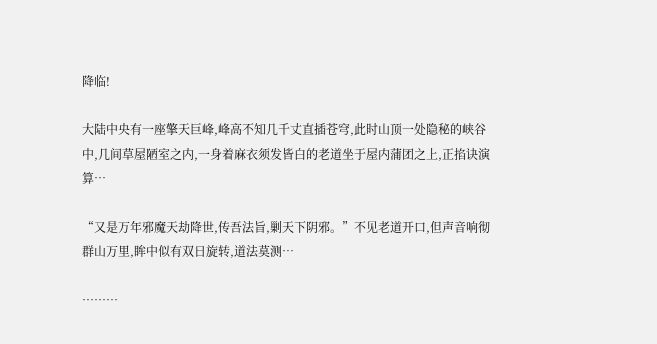降临!

大陆中央有一座擎天巨峰,峰高不知几千丈直插苍穹,此时山顶一处隐秘的峡谷中,几间草屋陋室之内,一身着麻衣须发皆白的老道坐于屋内蒲团之上,正掐诀演算…

“又是万年邪魔天劫降世,传吾法旨,剿天下阴邪。”不见老道开口,但声音响彻群山万里,眸中似有双日旋转,道法莫测…

………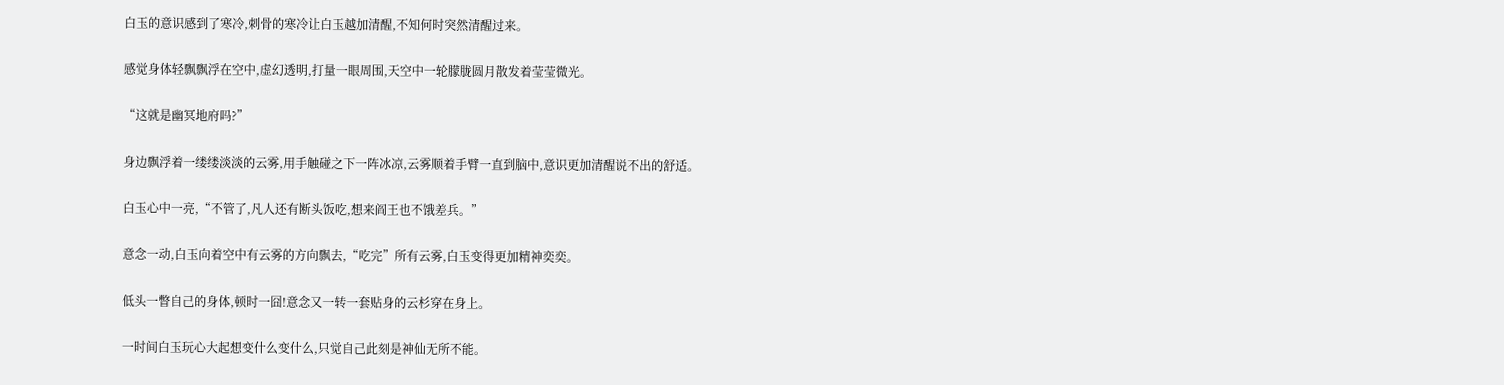白玉的意识感到了寒冷,刺骨的寒冷让白玉越加清醒,不知何时突然清醒过来。

感觉身体轻飘飘浮在空中,虚幻透明,打量一眼周围,天空中一轮朦胧圆月散发着莹莹微光。

“这就是幽冥地府吗?”

身边飘浮着一缕缕淡淡的云雾,用手触碰之下一阵冰凉,云雾顺着手臂一直到脑中,意识更加清醒说不出的舒适。

白玉心中一亮,“不管了,凡人还有断头饭吃,想来阎王也不饿差兵。”

意念一动,白玉向着空中有云雾的方向飘去,“吃完”所有云雾,白玉变得更加精神奕奕。

低头一瞥自己的身体,顿时一囧!意念又一转一套贴身的云杉穿在身上。

一时间白玉玩心大起想变什么变什么,只觉自己此刻是神仙无所不能。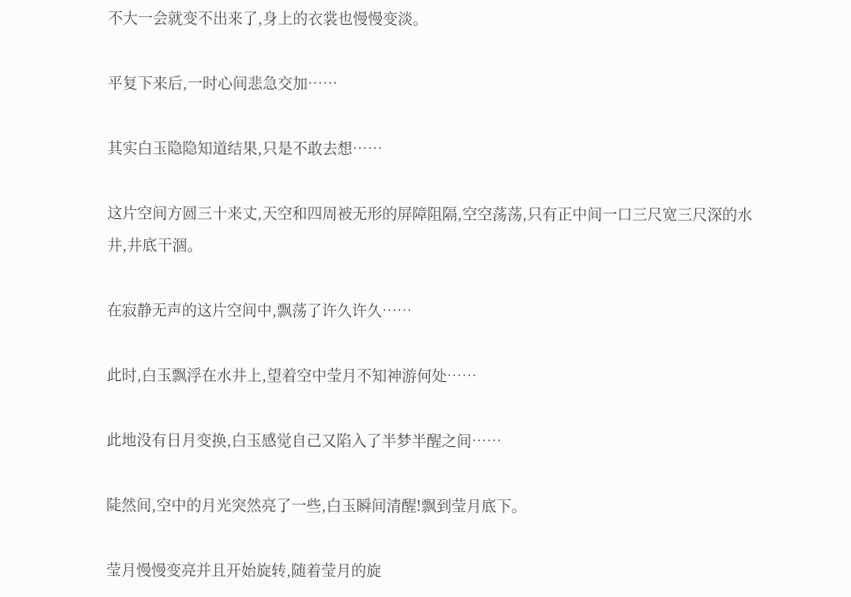不大一会就变不出来了,身上的衣裳也慢慢变淡。

平复下来后,一时心间悲急交加……

其实白玉隐隐知道结果,只是不敢去想……

这片空间方圆三十来丈,天空和四周被无形的屏障阻隔,空空荡荡,只有正中间一口三尺宽三尺深的水井,井底干涸。

在寂静无声的这片空间中,飘荡了许久许久……

此时,白玉飘浮在水井上,望着空中莹月不知神游何处……

此地没有日月变换,白玉感觉自己又陷入了半梦半醒之间……

陡然间,空中的月光突然亮了一些,白玉瞬间清醒!飘到莹月底下。

莹月慢慢变亮并且开始旋转,随着莹月的旋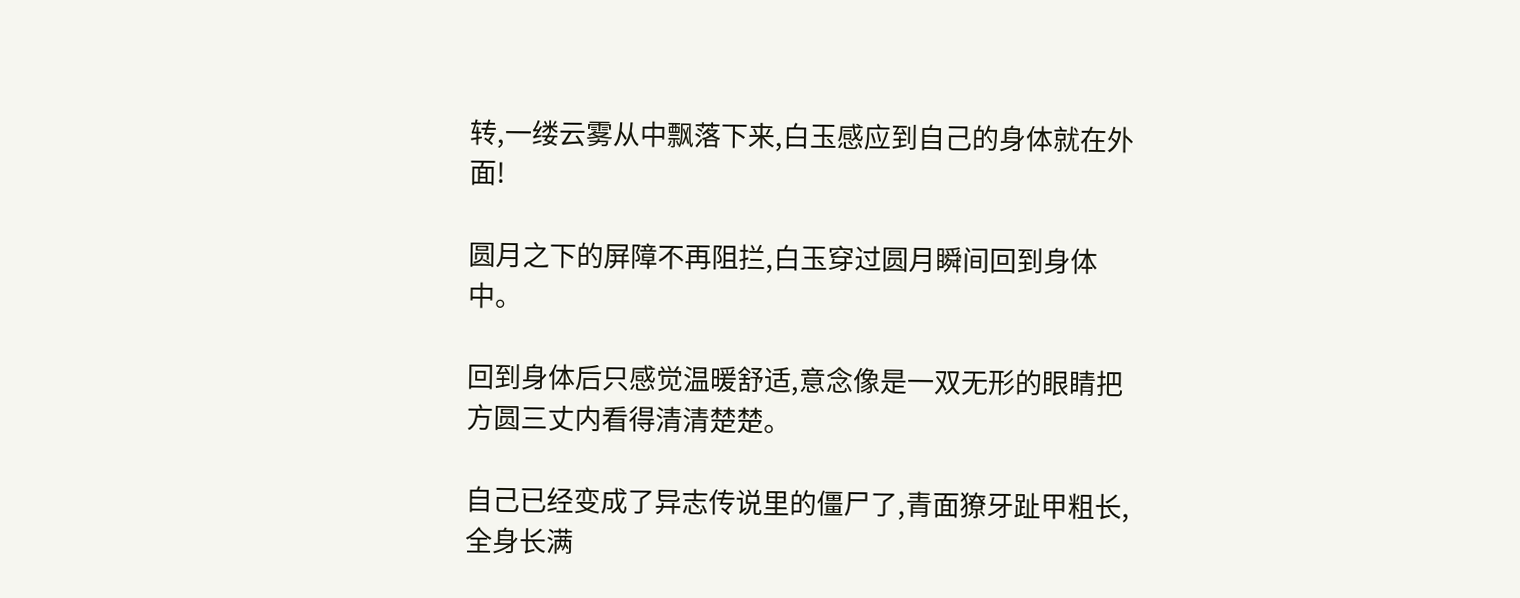转,一缕云雾从中飘落下来,白玉感应到自己的身体就在外面!

圆月之下的屏障不再阻拦,白玉穿过圆月瞬间回到身体中。

回到身体后只感觉温暖舒适,意念像是一双无形的眼睛把方圆三丈内看得清清楚楚。

自己已经变成了异志传说里的僵尸了,青面獠牙趾甲粗长,全身长满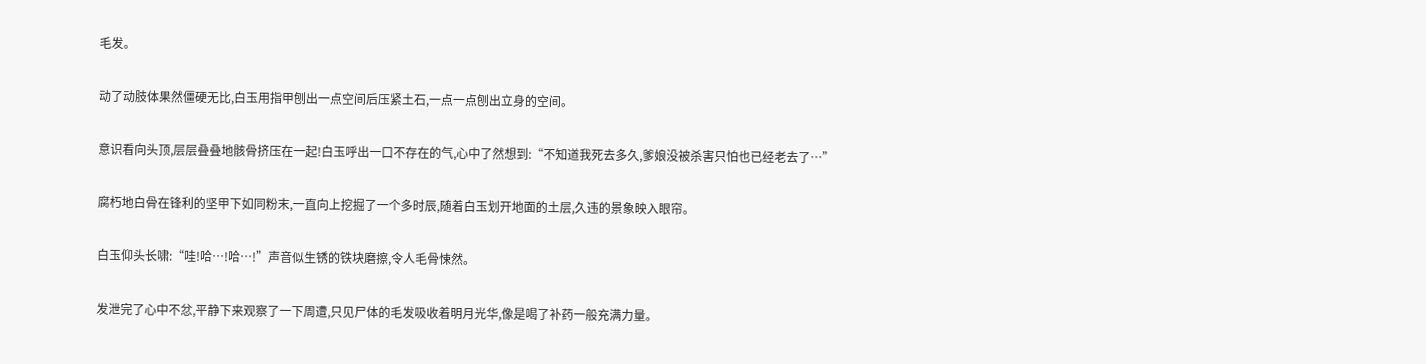毛发。

动了动肢体果然僵硬无比,白玉用指甲刨出一点空间后压紧土石,一点一点刨出立身的空间。

意识看向头顶,层层叠叠地骸骨挤压在一起!白玉呼出一口不存在的气,心中了然想到:“不知道我死去多久,爹娘没被杀害只怕也已经老去了…”

腐朽地白骨在锋利的坚甲下如同粉末,一直向上挖掘了一个多时辰,随着白玉划开地面的土层,久违的景象映入眼帘。

白玉仰头长啸:“哇!哈…!哈…!”声音似生锈的铁块磨擦,令人毛骨悚然。

发泄完了心中不忿,平静下来观察了一下周遭,只见尸体的毛发吸收着明月光华,像是喝了补药一般充满力量。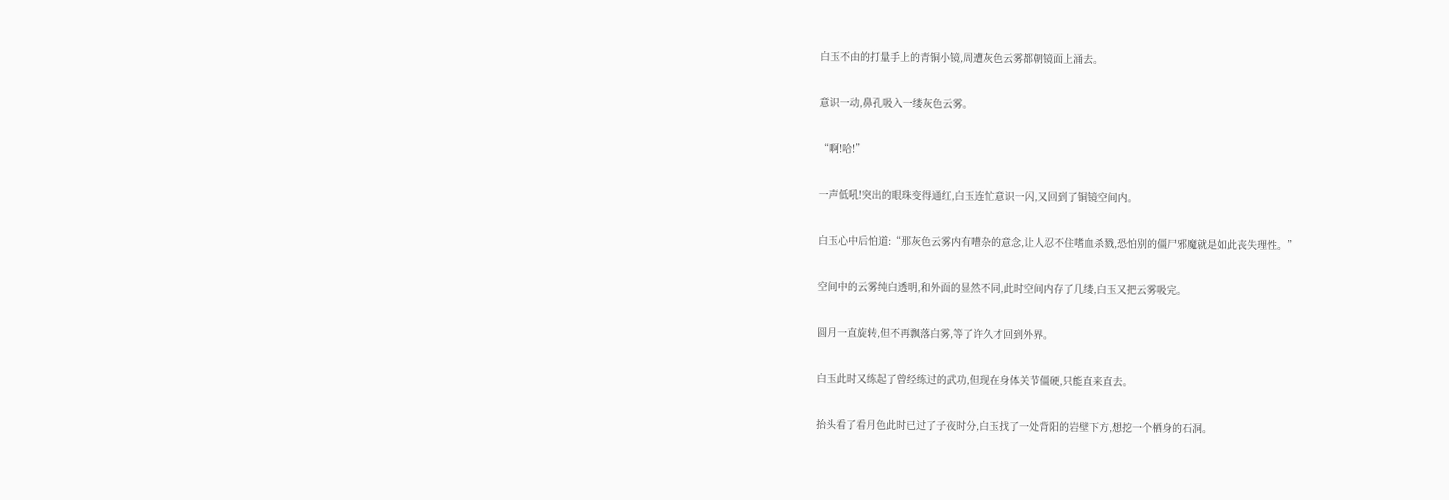白玉不由的打量手上的青铜小镜,周遭灰色云雾都朝镜面上涌去。

意识一动,鼻孔吸入一缕灰色云雾。

“啊!哈!”

一声低吼!突出的眼珠变得通红,白玉连忙意识一闪,又回到了铜镜空间内。

白玉心中后怕道:“那灰色云雾内有嘈杂的意念,让人忍不住嗜血杀戮,恐怕别的僵尸邪魔就是如此丧失理性。”

空间中的云雾纯白透明,和外面的显然不同,此时空间内存了几缕,白玉又把云雾吸完。

圆月一直旋转,但不再飘落白雾,等了许久才回到外界。

白玉此时又练起了曾经练过的武功,但现在身体关节僵硬,只能直来直去。

抬头看了看月色此时已过了子夜时分,白玉找了一处背阳的岩壁下方,想挖一个栖身的石洞。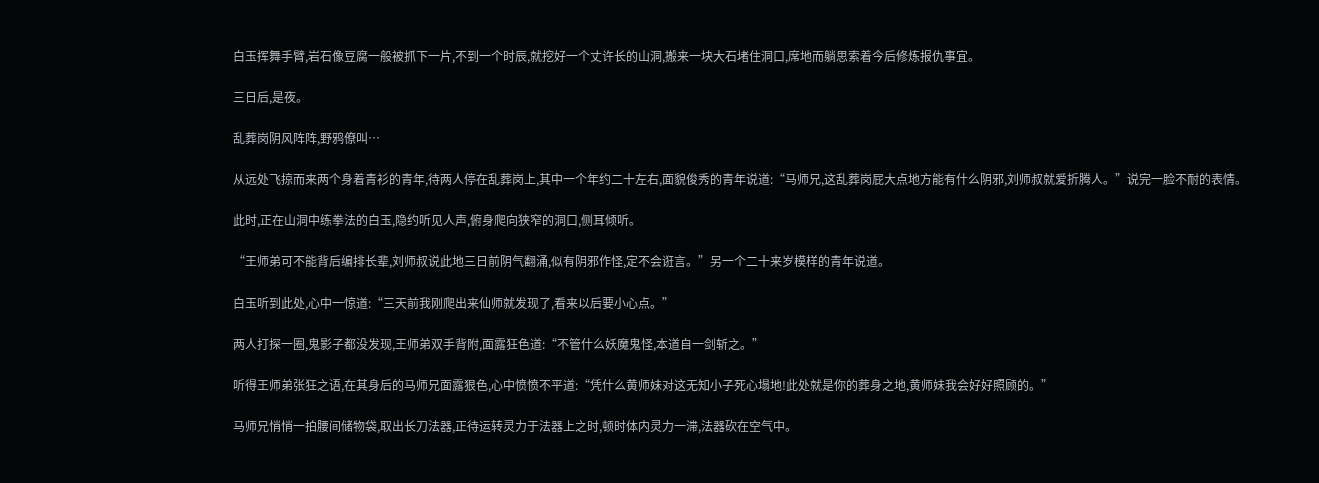白玉挥舞手臂,岩石像豆腐一般被抓下一片,不到一个时辰,就挖好一个丈许长的山洞,搬来一块大石堵住洞口,席地而躺思索着今后修炼报仇事宜。

三日后,是夜。

乱葬岗阴风阵阵,野鸦僚叫…

从远处飞掠而来两个身着青衫的青年,待两人停在乱葬岗上,其中一个年约二十左右,面貌俊秀的青年说道:“马师兄,这乱葬岗屁大点地方能有什么阴邪,刘师叔就爱折腾人。”说完一脸不耐的表情。

此时,正在山洞中练拳法的白玉,隐约听见人声,俯身爬向狭窄的洞口,侧耳倾听。

“王师弟可不能背后编排长辈,刘师叔说此地三日前阴气翻涌,似有阴邪作怪,定不会诳言。”另一个二十来岁模样的青年说道。

白玉听到此处,心中一惊道:“三天前我刚爬出来仙师就发现了,看来以后要小心点。”

两人打探一圈,鬼影子都没发现,王师弟双手背附,面露狂色道:“不管什么妖魔鬼怪,本道自一剑斩之。”

听得王师弟张狂之语,在其身后的马师兄面露狠色,心中愤愤不平道:“凭什么黄师妹对这无知小子死心塌地!此处就是你的葬身之地,黄师妹我会好好照顾的。”

马师兄悄悄一拍腰间储物袋,取出长刀法器,正待运转灵力于法器上之时,顿时体内灵力一滞,法器砍在空气中。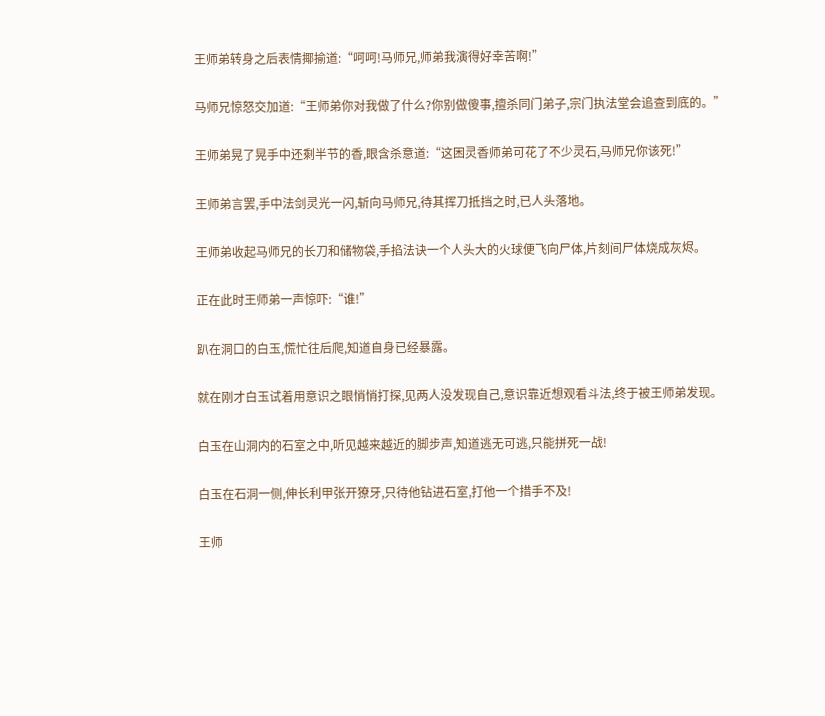王师弟转身之后表情揶揄道:“呵呵!马师兄,师弟我演得好幸苦啊!”

马师兄惊怒交加道:“王师弟你对我做了什么?你别做傻事,擅杀同门弟子,宗门执法堂会追查到底的。”

王师弟晃了晃手中还剩半节的香,眼含杀意道:“这困灵香师弟可花了不少灵石,马师兄你该死!”

王师弟言罢,手中法剑灵光一闪,斩向马师兄,待其挥刀抵挡之时,已人头落地。

王师弟收起马师兄的长刀和储物袋,手掐法诀一个人头大的火球便飞向尸体,片刻间尸体烧成灰烬。

正在此时王师弟一声惊吓:“谁!”

趴在洞口的白玉,慌忙往后爬,知道自身已经暴露。

就在刚才白玉试着用意识之眼悄悄打探,见两人没发现自己,意识靠近想观看斗法,终于被王师弟发现。

白玉在山洞内的石室之中,听见越来越近的脚步声,知道逃无可逃,只能拼死一战!

白玉在石洞一侧,伸长利甲张开獠牙,只待他钻进石室,打他一个措手不及!

王师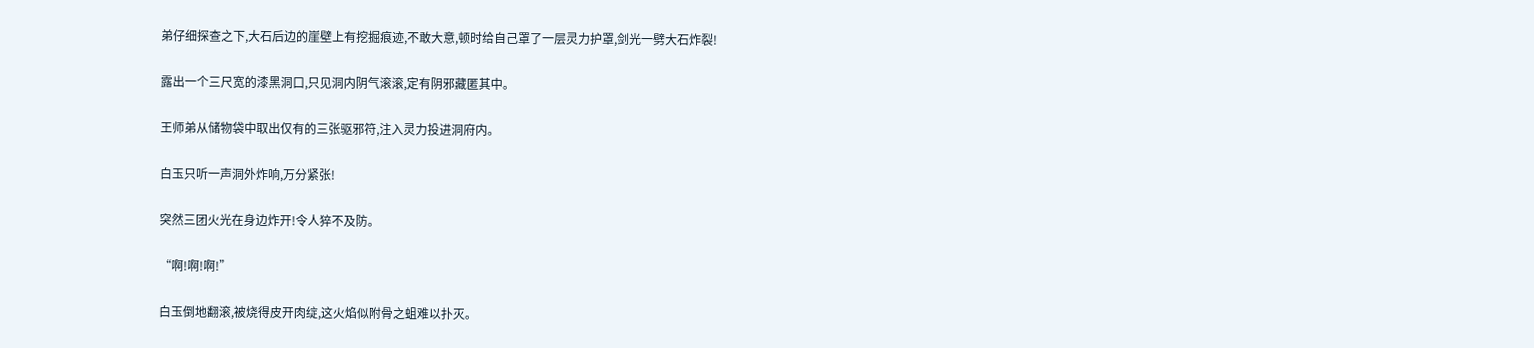弟仔细探查之下,大石后边的崖壁上有挖掘痕迹,不敢大意,顿时给自己罩了一层灵力护罩,剑光一劈大石炸裂!

露出一个三尺宽的漆黑洞口,只见洞内阴气滚滚,定有阴邪藏匿其中。

王师弟从储物袋中取出仅有的三张驱邪符,注入灵力投进洞府内。

白玉只听一声洞外炸响,万分紧张!

突然三团火光在身边炸开!令人猝不及防。

“啊!啊!啊!”

白玉倒地翻滚,被烧得皮开肉绽,这火焰似附骨之蛆难以扑灭。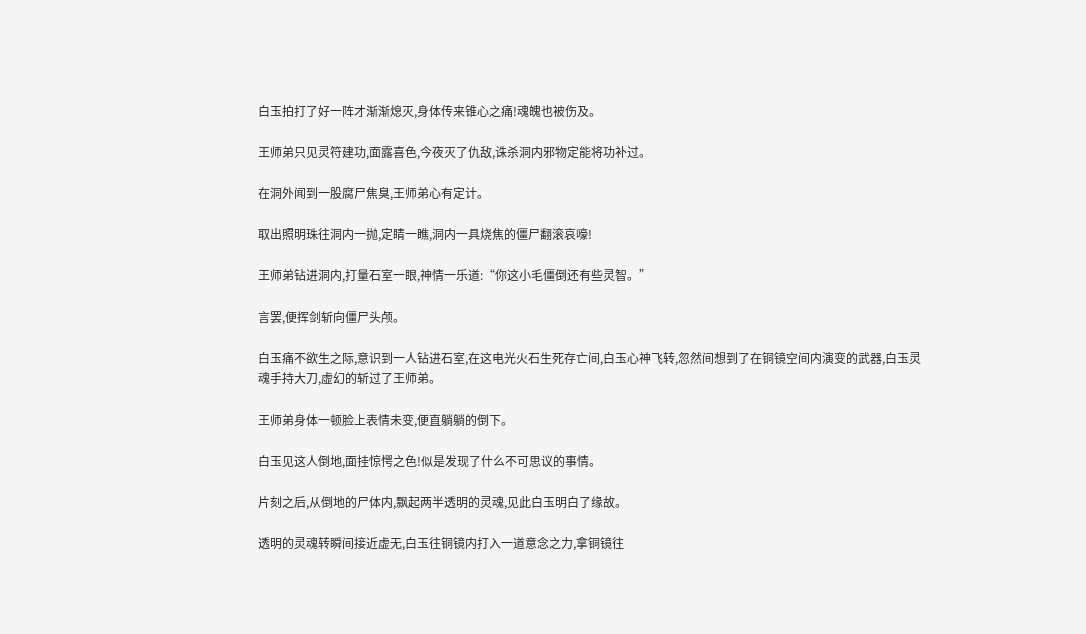白玉拍打了好一阵才渐渐熄灭,身体传来锥心之痛!魂魄也被伤及。

王师弟只见灵符建功,面露喜色,今夜灭了仇敌,诛杀洞内邪物定能将功补过。

在洞外闻到一股腐尸焦臭,王师弟心有定计。

取出照明珠往洞内一抛,定睛一瞧,洞内一具烧焦的僵尸翻滚哀嚎!

王师弟钻进洞内,打量石室一眼,神情一乐道:“你这小毛僵倒还有些灵智。”

言罢,便挥剑斩向僵尸头颅。

白玉痛不欲生之际,意识到一人钻进石室,在这电光火石生死存亡间,白玉心神飞转,忽然间想到了在铜镜空间内演变的武器,白玉灵魂手持大刀,虚幻的斩过了王师弟。

王师弟身体一顿脸上表情未变,便直躺躺的倒下。

白玉见这人倒地,面挂惊愕之色!似是发现了什么不可思议的事情。

片刻之后,从倒地的尸体内,飘起两半透明的灵魂,见此白玉明白了缘故。

透明的灵魂转瞬间接近虚无,白玉往铜镜内打入一道意念之力,拿铜镜往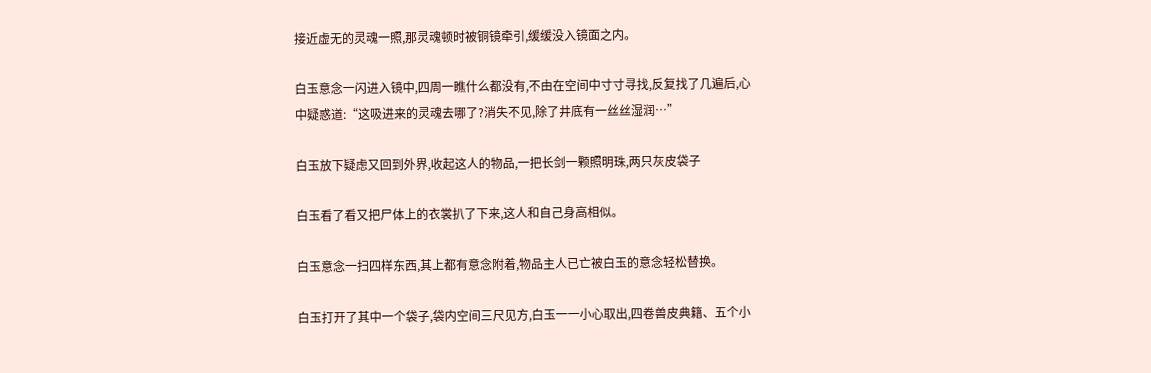接近虚无的灵魂一照,那灵魂顿时被铜镜牵引,缓缓没入镜面之内。

白玉意念一闪进入镜中,四周一瞧什么都没有,不由在空间中寸寸寻找,反复找了几遍后,心中疑惑道:“这吸进来的灵魂去哪了?消失不见,除了井底有一丝丝湿润…”

白玉放下疑虑又回到外界,收起这人的物品,一把长剑一颗照明珠,两只灰皮袋子

白玉看了看又把尸体上的衣裳扒了下来,这人和自己身高相似。

白玉意念一扫四样东西,其上都有意念附着,物品主人已亡被白玉的意念轻松替换。

白玉打开了其中一个袋子,袋内空间三尺见方,白玉一一小心取出,四卷兽皮典籍、五个小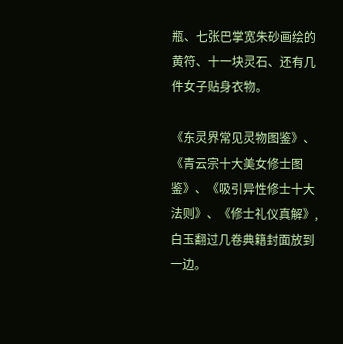瓶、七张巴掌宽朱砂画绘的黄符、十一块灵石、还有几件女子贴身衣物。

《东灵界常见灵物图鉴》、《青云宗十大美女修士图鉴》、《吸引异性修士十大法则》、《修士礼仪真解》,白玉翻过几卷典籍封面放到一边。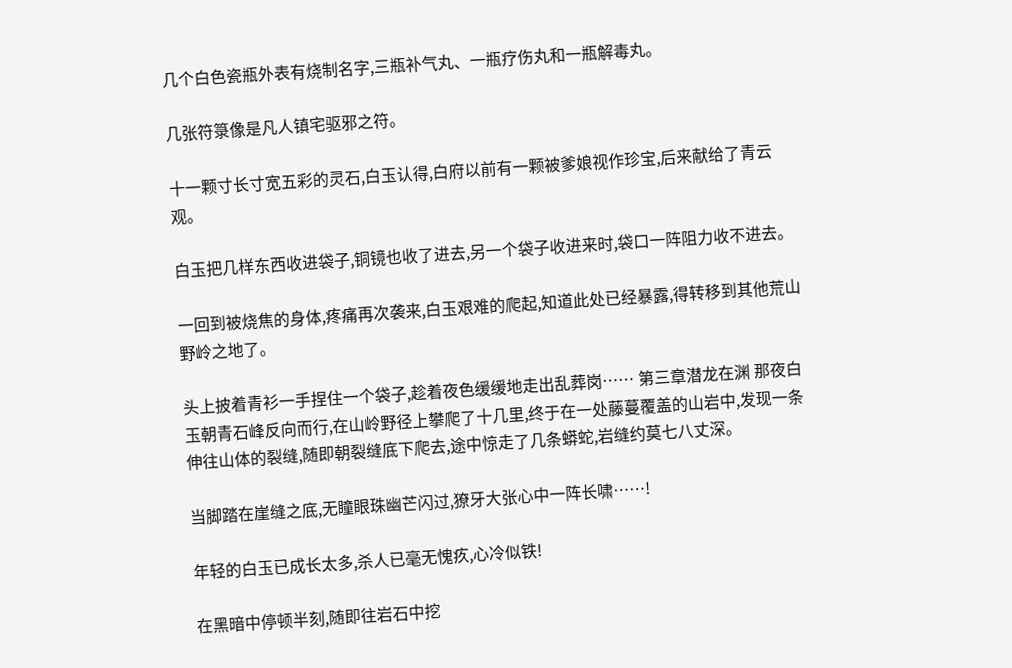几个白色瓷瓶外表有烧制名字,三瓶补气丸、一瓶疗伤丸和一瓶解毒丸。

几张符箓像是凡人镇宅驱邪之符。

十一颗寸长寸宽五彩的灵石,白玉认得,白府以前有一颗被爹娘视作珍宝,后来献给了青云观。

白玉把几样东西收进袋子,铜镜也收了进去,另一个袋子收进来时,袋口一阵阻力收不进去。

一回到被烧焦的身体,疼痛再次袭来,白玉艰难的爬起,知道此处已经暴露,得转移到其他荒山野岭之地了。

头上披着青衫一手捏住一个袋子,趁着夜色缓缓地走出乱葬岗…… 第三章潜龙在渊 那夜白玉朝青石峰反向而行,在山岭野径上攀爬了十几里,终于在一处藤蔓覆盖的山岩中,发现一条伸往山体的裂缝,随即朝裂缝底下爬去,途中惊走了几条蟒蛇,岩缝约莫七八丈深。

当脚踏在崖缝之底,无瞳眼珠幽芒闪过,獠牙大张心中一阵长啸……!

年轻的白玉已成长太多,杀人已毫无愧疚,心冷似铁!

在黑暗中停顿半刻,随即往岩石中挖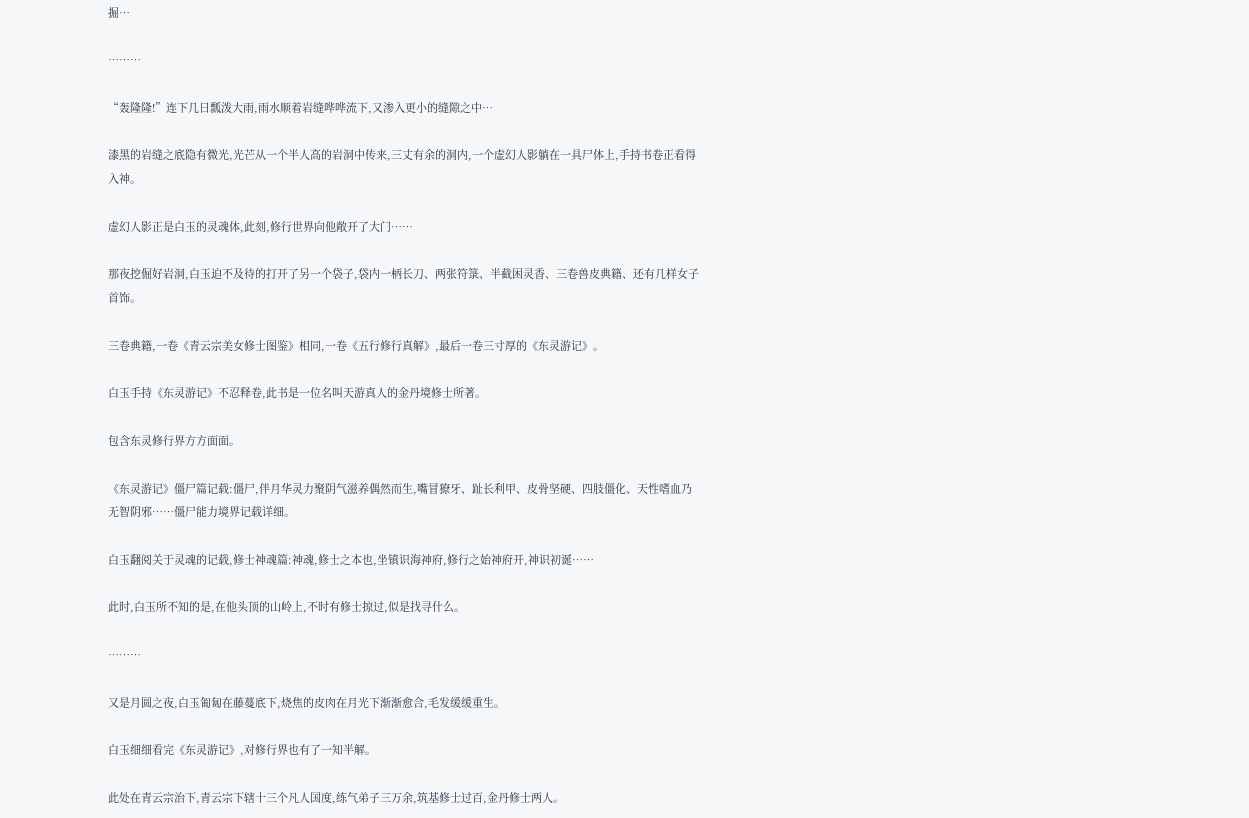掘…

………

“轰隆隆!”连下几日瓢泼大雨,雨水顺着岩缝哗哗流下,又渗入更小的缝隙之中…

漆黑的岩缝之底隐有微光,光芒从一个半人高的岩洞中传来,三丈有余的洞内,一个虚幻人影躺在一具尸体上,手持书卷正看得入神。

虚幻人影正是白玉的灵魂体,此刻,修行世界向他敞开了大门……

那夜挖倔好岩洞,白玉迫不及待的打开了另一个袋子,袋内一柄长刀、两张符箓、半截困灵香、三卷兽皮典籍、还有几样女子首饰。

三卷典籍,一卷《青云宗美女修士图鉴》相同,一卷《五行修行真解》,最后一卷三寸厚的《东灵游记》。

白玉手持《东灵游记》不忍释卷,此书是一位名叫天游真人的金丹境修士所著。

包含东灵修行界方方面面。

《东灵游记》僵尸篇记载:僵尸,伴月华灵力聚阴气滋养偶然而生,嘴冒獠牙、趾长利甲、皮骨坚硬、四肢僵化、天性嗜血乃无智阴邪……僵尸能力境界记载详细。

白玉翻阅关于灵魂的记载,修士神魂篇:神魂,修士之本也,坐镇识海神府,修行之始神府开,神识初诞……

此时,白玉所不知的是,在他头顶的山岭上,不时有修士掠过,似是找寻什么。

………

又是月圆之夜,白玉匍匐在藤蔓底下,烧焦的皮肉在月光下渐渐愈合,毛发缓缓重生。

白玉细细看完《东灵游记》,对修行界也有了一知半解。

此处在青云宗治下,青云宗下辖十三个凡人国度,练气弟子三万余,筑基修士过百,金丹修士两人。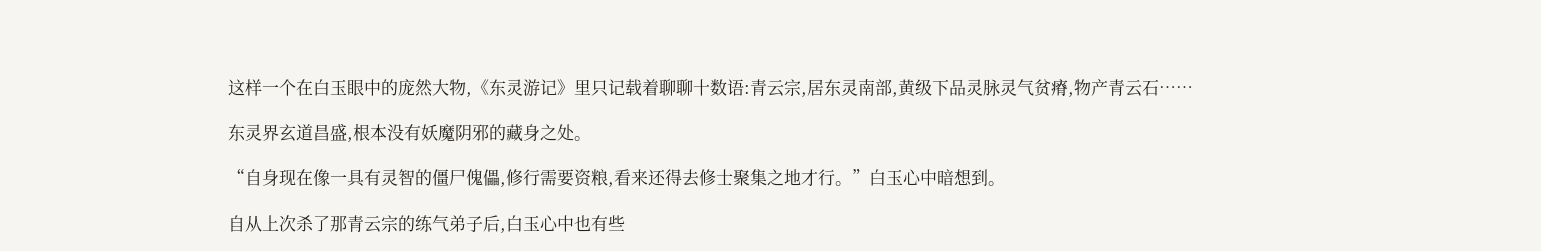这样一个在白玉眼中的庞然大物,《东灵游记》里只记载着聊聊十数语:青云宗,居东灵南部,黄级下品灵脉灵气贫瘠,物产青云石……

东灵界玄道昌盛,根本没有妖魔阴邪的藏身之处。

“自身现在像一具有灵智的僵尸傀儡,修行需要资粮,看来还得去修士聚集之地才行。”白玉心中暗想到。

自从上次杀了那青云宗的练气弟子后,白玉心中也有些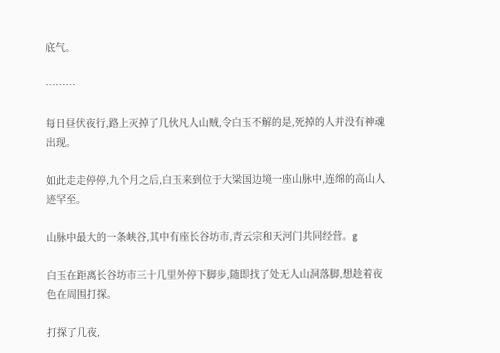底气。

………

每日昼伏夜行,路上灭掉了几伙凡人山贼,令白玉不解的是,死掉的人并没有神魂出现。

如此走走停停,九个月之后,白玉来到位于大梁国边境一座山脉中,连绵的高山人迹罕至。

山脉中最大的一条峡谷,其中有座长谷坊市,青云宗和天河门共同经营。g

白玉在距离长谷坊市三十几里外停下脚步,随即找了处无人山洞落脚,想趁着夜色在周围打探。

打探了几夜,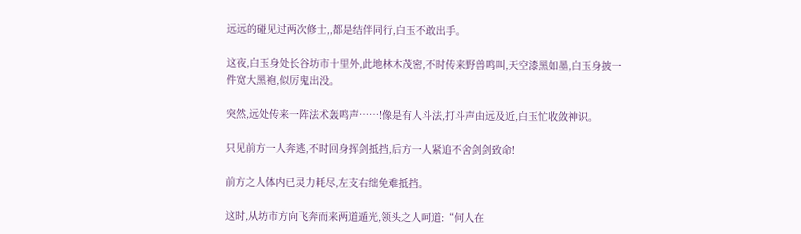远远的碰见过两次修士,,都是结伴同行,白玉不敢出手。

这夜,白玉身处长谷坊市十里外,此地林木茂密,不时传来野兽鸣叫,天空漆黑如墨,白玉身披一件宽大黑袍,似厉鬼出没。

突然,远处传来一阵法术轰鸣声……!像是有人斗法,打斗声由远及近,白玉忙收敛神识。

只见前方一人奔逃,不时回身挥剑抵挡,后方一人紧追不舍剑剑致命!

前方之人体内已灵力耗尽,左支右绌免难抵挡。

这时,从坊市方向飞奔而来两道遁光,领头之人呵道:“何人在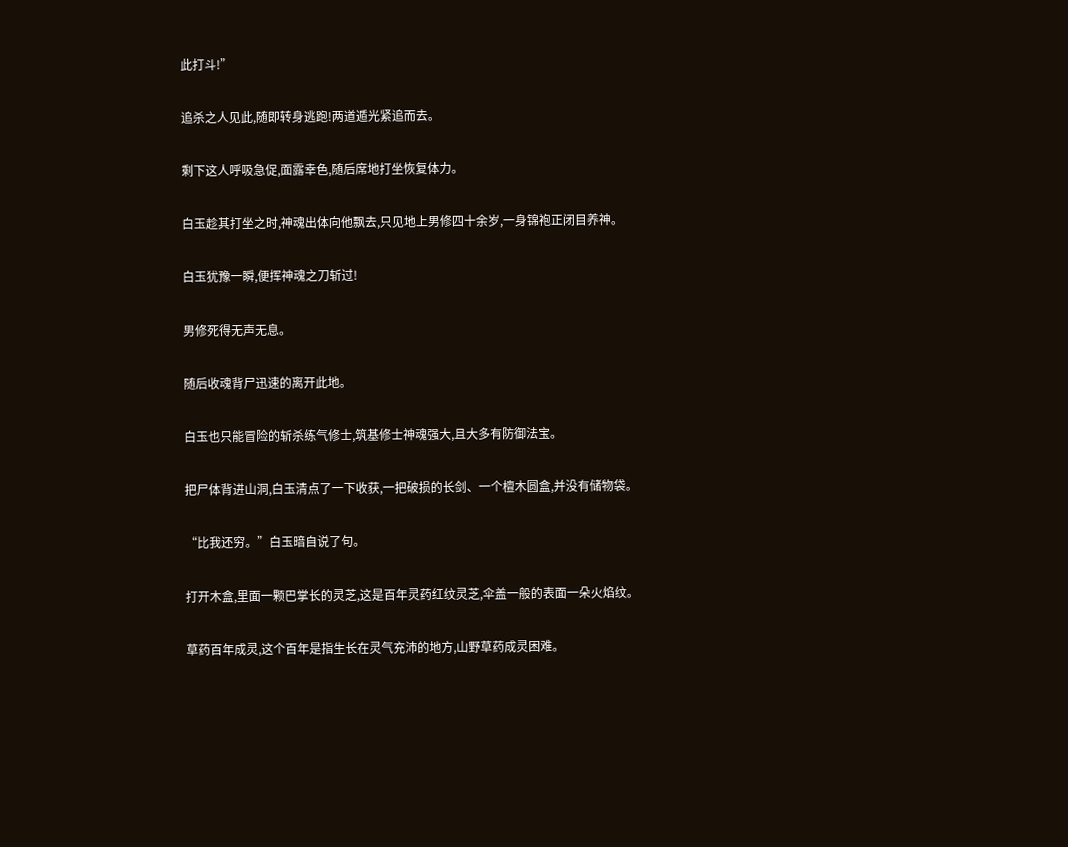此打斗!”

追杀之人见此,随即转身逃跑!两道遁光紧追而去。

剩下这人呼吸急促,面露幸色,随后席地打坐恢复体力。

白玉趁其打坐之时,神魂出体向他飘去,只见地上男修四十余岁,一身锦袍正闭目养神。

白玉犹豫一瞬,便挥神魂之刀斩过!

男修死得无声无息。

随后收魂背尸迅速的离开此地。

白玉也只能冒险的斩杀练气修士,筑基修士神魂强大,且大多有防御法宝。

把尸体背进山洞,白玉清点了一下收获,一把破损的长剑、一个檀木圆盒,并没有储物袋。

“比我还穷。”白玉暗自说了句。

打开木盒,里面一颗巴掌长的灵芝,这是百年灵药红纹灵芝,伞盖一般的表面一朵火焰纹。

草药百年成灵,这个百年是指生长在灵气充沛的地方,山野草药成灵困难。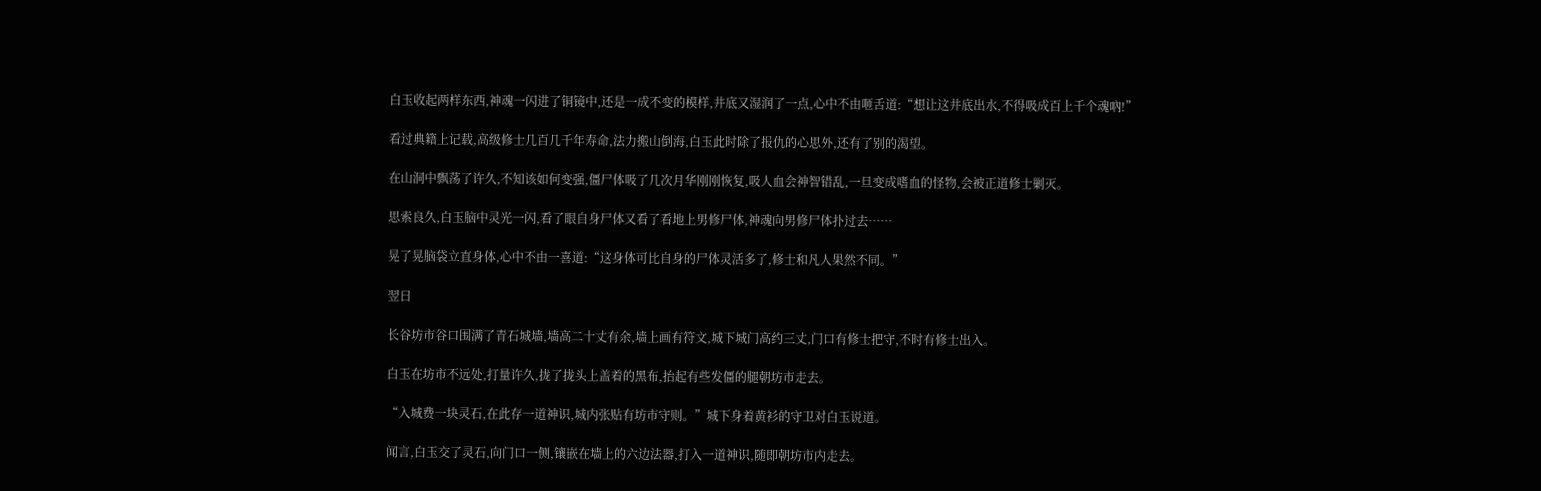白玉收起两样东西,神魂一闪进了铜镜中,还是一成不变的模样,井底又湿润了一点,心中不由咂舌道:“想让这井底出水,不得吸成百上千个魂吶!”

看过典籍上记载,高级修士几百几千年寿命,法力搬山倒海,白玉此时除了报仇的心思外,还有了别的渴望。

在山洞中飘荡了许久,不知该如何变强,僵尸体吸了几次月华刚刚恢复,吸人血会神智错乱,一旦变成嗜血的怪物,会被正道修士剿灭。

思索良久,白玉脑中灵光一闪,看了眼自身尸体又看了看地上男修尸体,神魂向男修尸体扑过去……

晃了晃脑袋立直身体,心中不由一喜道:“这身体可比自身的尸体灵活多了,修士和凡人果然不同。”

翌日

长谷坊市谷口围满了青石城墙,墙高二十丈有余,墙上画有符文,城下城门高约三丈,门口有修士把守,不时有修士出入。

白玉在坊市不远处,打量许久,拢了拢头上盖着的黑布,抬起有些发僵的腿朝坊市走去。

“入城费一块灵石,在此存一道神识,城内张贴有坊市守则。”城下身着黄衫的守卫对白玉说道。

闻言,白玉交了灵石,向门口一侧,镶嵌在墙上的六边法器,打入一道神识,随即朝坊市内走去。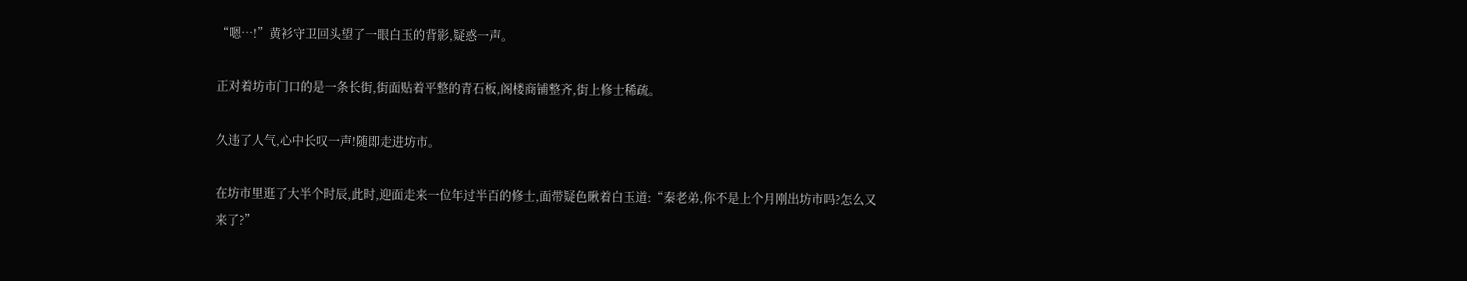“嗯…!”黄衫守卫回头望了一眼白玉的背影,疑惑一声。

正对着坊市门口的是一条长街,街面贴着平整的青石板,阁楼商铺整齐,街上修士稀疏。

久违了人气,心中长叹一声!随即走进坊市。

在坊市里逛了大半个时辰,此时,迎面走来一位年过半百的修士,面带疑色瞅着白玉道:“秦老弟,你不是上个月刚出坊市吗?怎么又来了?”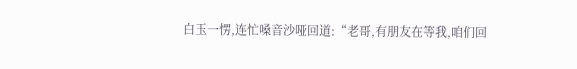白玉一愣,连忙嗓音沙哑回道:“老哥,有朋友在等我,咱们回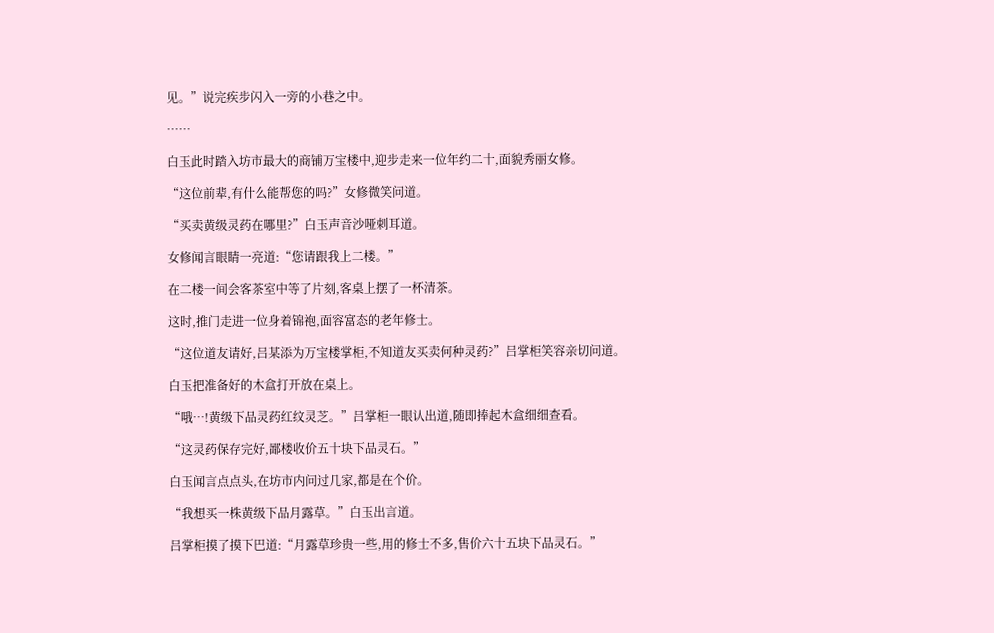见。”说完疾步闪入一旁的小巷之中。

……

白玉此时踏入坊市最大的商铺万宝楼中,迎步走来一位年约二十,面貌秀丽女修。

“这位前辈,有什么能帮您的吗?”女修微笑问道。

“买卖黄级灵药在哪里?”白玉声音沙哑刺耳道。

女修闻言眼睛一亮道:“您请跟我上二楼。”

在二楼一间会客茶室中等了片刻,客桌上摆了一杯清茶。

这时,推门走进一位身着锦袍,面容富态的老年修士。

“这位道友请好,吕某添为万宝楼掌柜,不知道友买卖何种灵药?”吕掌柜笑容亲切问道。

白玉把准备好的木盒打开放在桌上。

“哦…!黄级下品灵药红纹灵芝。”吕掌柜一眼认出道,随即捧起木盒细细查看。

“这灵药保存完好,鄙楼收价五十块下品灵石。”

白玉闻言点点头,在坊市内问过几家,都是在个价。

“我想买一株黄级下品月露草。”白玉出言道。

吕掌柜摸了摸下巴道:“月露草珍贵一些,用的修士不多,售价六十五块下品灵石。”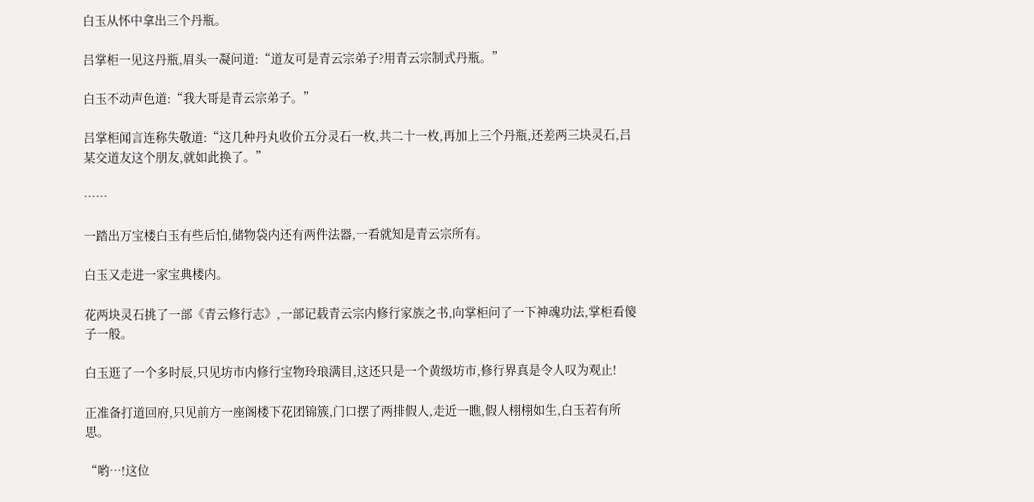白玉从怀中拿出三个丹瓶。

吕掌柜一见这丹瓶,眉头一凝问道:“道友可是青云宗弟子?用青云宗制式丹瓶。”

白玉不动声色道:“我大哥是青云宗弟子。”

吕掌柜闻言连称失敬道:“这几种丹丸收价五分灵石一枚,共二十一枚,再加上三个丹瓶,还差两三块灵石,吕某交道友这个朋友,就如此换了。”

……

一踏出万宝楼白玉有些后怕,储物袋内还有两件法器,一看就知是青云宗所有。

白玉又走进一家宝典楼内。

花两块灵石挑了一部《青云修行志》,一部记载青云宗内修行家族之书,向掌柜问了一下神魂功法,掌柜看傻子一般。

白玉逛了一个多时辰,只见坊市内修行宝物玲琅满目,这还只是一个黄级坊市,修行界真是令人叹为观止!

正准备打道回府,只见前方一座阁楼下花团锦簇,门口摆了两排假人,走近一瞧,假人栩栩如生,白玉若有所思。

“哟…!这位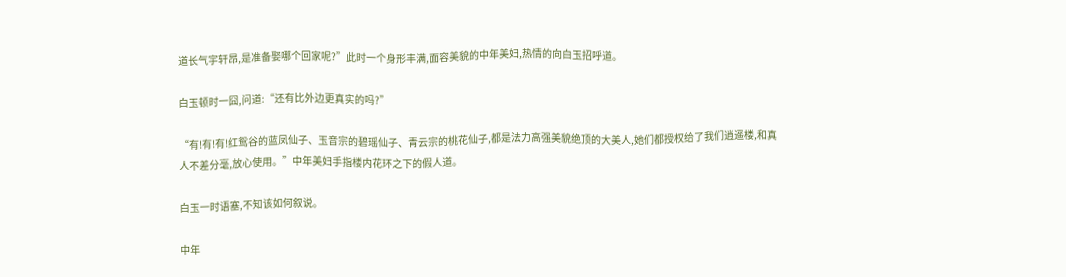道长气宇轩昂,是准备娶哪个回家呢?”此时一个身形丰满,面容美貌的中年美妇,热情的向白玉招呼道。

白玉顿时一囧,问道:“还有比外边更真实的吗?”

“有!有!有!红鸳谷的蓝凤仙子、玉音宗的碧瑶仙子、青云宗的桃花仙子,都是法力高强美貌绝顶的大美人,她们都授权给了我们逍遥楼,和真人不差分毫,放心使用。”中年美妇手指楼内花环之下的假人道。

白玉一时语塞,不知该如何叙说。

中年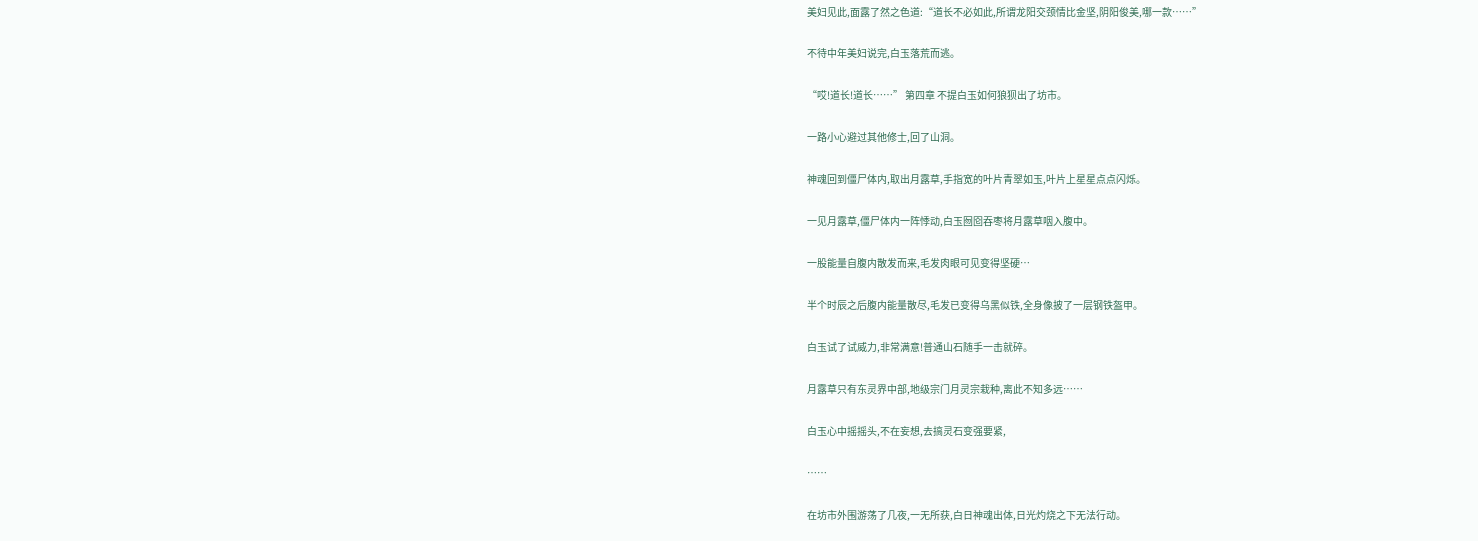美妇见此,面露了然之色道:“道长不必如此,所谓龙阳交颈情比金坚,阴阳俊美,哪一款……”

不待中年美妇说完,白玉落荒而逃。

“哎!道长!道长……” 第四章 不提白玉如何狼狈出了坊市。

一路小心避过其他修士,回了山洞。

神魂回到僵尸体内,取出月露草,手指宽的叶片青翠如玉,叶片上星星点点闪烁。

一见月露草,僵尸体内一阵悸动,白玉囫囵吞枣将月露草咽入腹中。

一股能量自腹内散发而来,毛发肉眼可见变得坚硬…

半个时辰之后腹内能量散尽,毛发已变得乌黑似铁,全身像披了一层钢铁盔甲。

白玉试了试威力,非常满意!普通山石随手一击就碎。

月露草只有东灵界中部,地级宗门月灵宗栽种,离此不知多远……

白玉心中摇摇头,不在妄想,去搞灵石变强要紧,

……

在坊市外围游荡了几夜,一无所获,白日神魂出体,日光灼烧之下无法行动。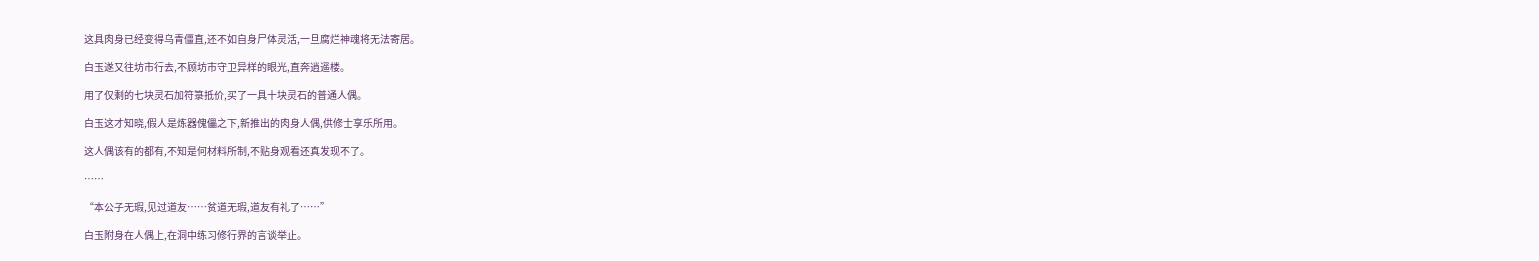这具肉身已经变得乌青僵直,还不如自身尸体灵活,一旦腐烂神魂将无法寄居。

白玉遂又往坊市行去,不顾坊市守卫异样的眼光,直奔逍遥楼。

用了仅剩的七块灵石加符箓抵价,买了一具十块灵石的普通人偶。

白玉这才知晓,假人是炼器傀儡之下,新推出的肉身人偶,供修士享乐所用。

这人偶该有的都有,不知是何材料所制,不贴身观看还真发现不了。

……

“本公子无瑕,见过道友……贫道无瑕,道友有礼了……”

白玉附身在人偶上,在洞中练习修行界的言谈举止。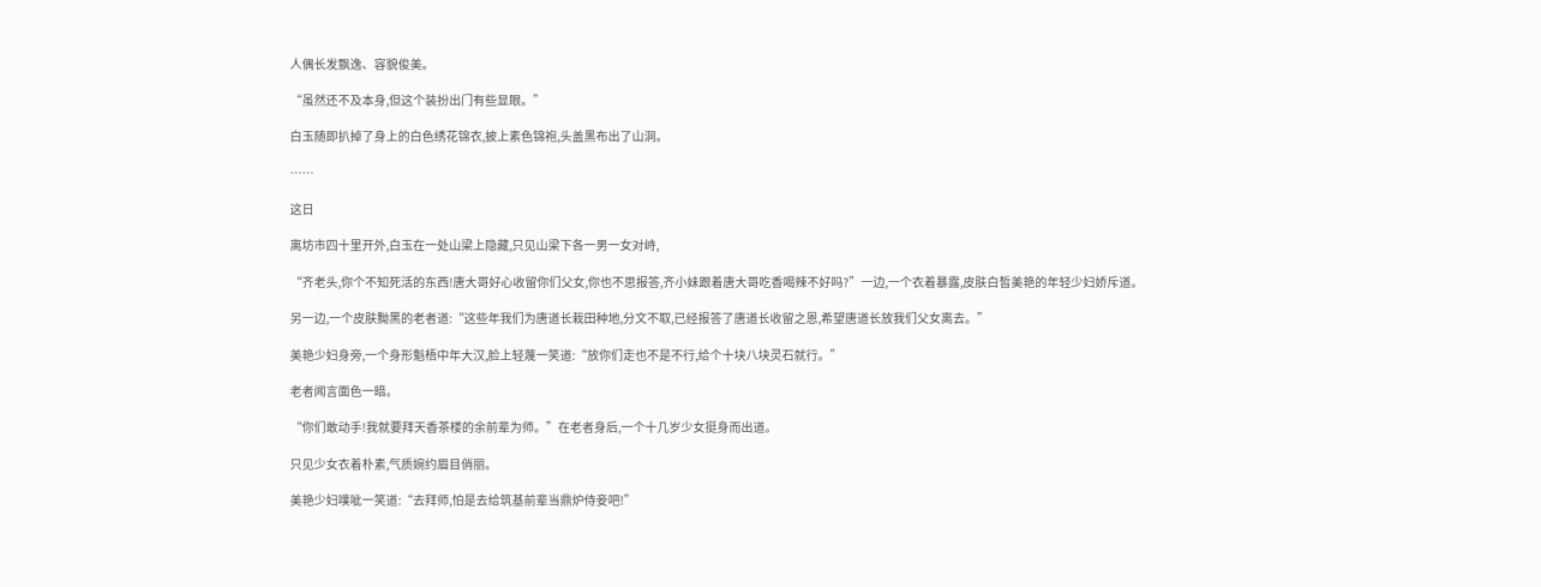人偶长发飘逸、容貌俊美。

“虽然还不及本身,但这个装扮出门有些显眼。”

白玉随即扒掉了身上的白色绣花锦衣,披上素色锦袍,头盖黑布出了山洞。

……

这日

离坊市四十里开外,白玉在一处山梁上隐藏,只见山梁下各一男一女对峙,

“齐老头,你个不知死活的东西!唐大哥好心收留你们父女,你也不思报答,齐小妹跟着唐大哥吃香喝辣不好吗?”一边,一个衣着暴露,皮肤白皙美艳的年轻少妇娇斥道。

另一边,一个皮肤黝黑的老者道:“这些年我们为唐道长栽田种地,分文不取,已经报答了唐道长收留之恩,希望唐道长放我们父女离去。”

美艳少妇身旁,一个身形魁梧中年大汉,脸上轻蔑一笑道:“放你们走也不是不行,给个十块八块灵石就行。”

老者闻言面色一暗。

“你们敢动手!我就要拜天香茶楼的余前辈为师。”在老者身后,一个十几岁少女挺身而出道。

只见少女衣着朴素,气质婉约眉目俏丽。

美艳少妇噗呲一笑道:“去拜师,怕是去给筑基前辈当鼎炉侍妾吧!”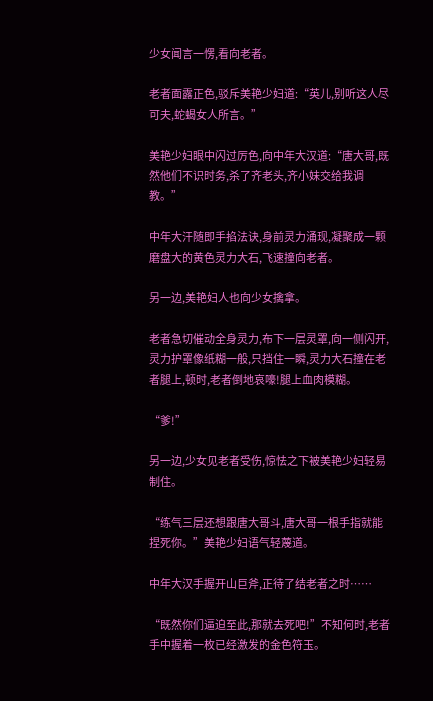少女闻言一愣,看向老者。

老者面露正色,驳斥美艳少妇道:“英儿,别听这人尽可夫,蛇蝎女人所言。”

美艳少妇眼中闪过厉色,向中年大汉道:“唐大哥,既然他们不识时务,杀了齐老头,齐小妹交给我调教。”

中年大汗随即手掐法诀,身前灵力涌现,凝聚成一颗磨盘大的黄色灵力大石,飞速撞向老者。

另一边,美艳妇人也向少女擒拿。

老者急切催动全身灵力,布下一层灵罩,向一侧闪开,灵力护罩像纸糊一般,只挡住一瞬,灵力大石撞在老者腿上,顿时,老者倒地哀嚎!腿上血肉模糊。

“爹!”

另一边,少女见老者受伤,惊怯之下被美艳少妇轻易制住。

“练气三层还想跟唐大哥斗,唐大哥一根手指就能捏死你。”美艳少妇语气轻蔑道。

中年大汉手握开山巨斧,正待了结老者之时……

“既然你们逼迫至此,那就去死吧!”不知何时,老者手中握着一枚已经激发的金色符玉。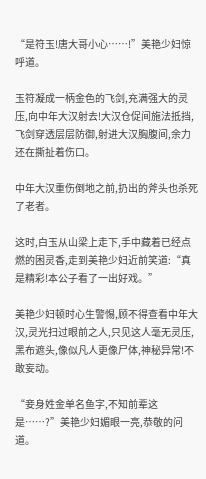“是符玉!唐大哥小心……!”美艳少妇惊呼道。

玉符凝成一柄金色的飞剑,充满强大的灵压,向中年大汉射去!大汉仓促间施法抵挡,飞剑穿透层层防御,射进大汉胸腹间,余力还在撕扯着伤口。

中年大汉重伤倒地之前,扔出的斧头也杀死了老者。

这时,白玉从山梁上走下,手中藏着已经点燃的困灵香,走到美艳少妇近前笑道:“真是精彩!本公子看了一出好戏。”

美艳少妇顿时心生警惕,顾不得查看中年大汉,灵光扫过眼前之人,只见这人毫无灵压,黑布遮头,像似凡人更像尸体,神秘异常!不敢妄动。

“妾身姓金单名鱼字,不知前辈这是……?”美艳少妇媚眼一亮,恭敬的问道。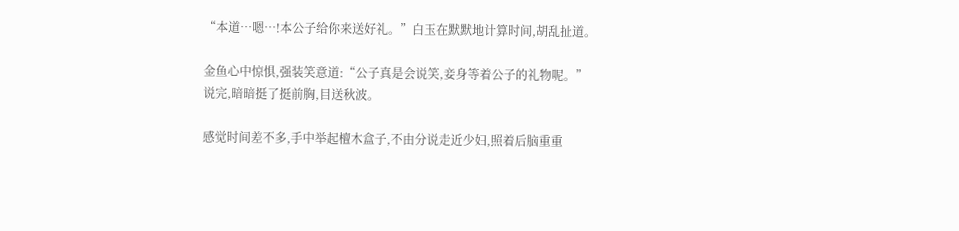“本道…嗯…!本公子给你来送好礼。”白玉在默默地计算时间,胡乱扯道。

金鱼心中惊惧,强装笑意道:“公子真是会说笑,妾身等着公子的礼物呢。”说完,暗暗挺了挺前胸,目送秋波。

感觉时间差不多,手中举起檀木盒子,不由分说走近少妇,照着后脑重重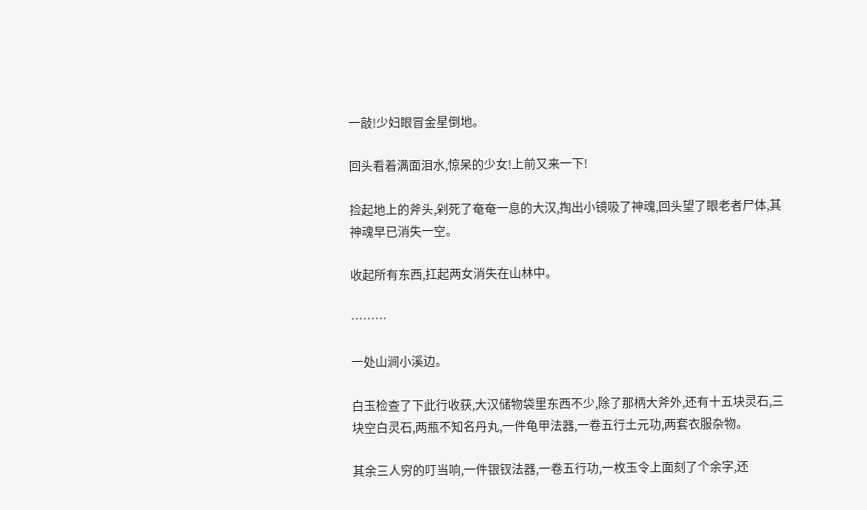一敲!少妇眼冒金星倒地。

回头看着满面泪水,惊呆的少女!上前又来一下!

捡起地上的斧头,剁死了奄奄一息的大汉,掏出小镜吸了神魂,回头望了眼老者尸体,其神魂早已消失一空。

收起所有东西,扛起两女消失在山林中。

………

一处山涧小溪边。

白玉检查了下此行收获,大汉储物袋里东西不少,除了那柄大斧外,还有十五块灵石,三块空白灵石,两瓶不知名丹丸,一件龟甲法器,一卷五行土元功,两套衣服杂物。

其余三人穷的叮当响,一件银钗法器,一卷五行功,一枚玉令上面刻了个余字,还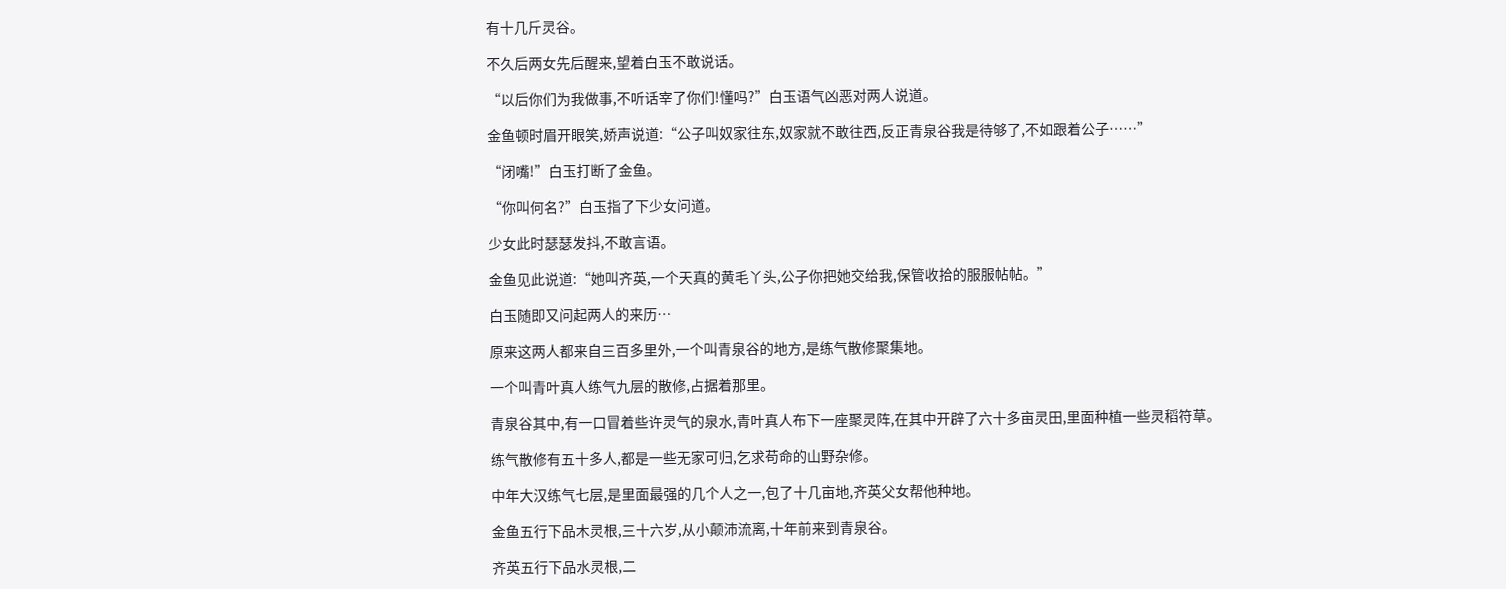有十几斤灵谷。

不久后两女先后醒来,望着白玉不敢说话。

“以后你们为我做事,不听话宰了你们!懂吗?”白玉语气凶恶对两人说道。

金鱼顿时眉开眼笑,娇声说道:“公子叫奴家往东,奴家就不敢往西,反正青泉谷我是待够了,不如跟着公子……”

“闭嘴!”白玉打断了金鱼。

“你叫何名?”白玉指了下少女问道。

少女此时瑟瑟发抖,不敢言语。

金鱼见此说道:“她叫齐英,一个天真的黄毛丫头,公子你把她交给我,保管收拾的服服帖帖。”

白玉随即又问起两人的来历…

原来这两人都来自三百多里外,一个叫青泉谷的地方,是练气散修聚集地。

一个叫青叶真人练气九层的散修,占据着那里。

青泉谷其中,有一口冒着些许灵气的泉水,青叶真人布下一座聚灵阵,在其中开辟了六十多亩灵田,里面种植一些灵稻符草。

练气散修有五十多人,都是一些无家可归,乞求苟命的山野杂修。

中年大汉练气七层,是里面最强的几个人之一,包了十几亩地,齐英父女帮他种地。

金鱼五行下品木灵根,三十六岁,从小颠沛流离,十年前来到青泉谷。

齐英五行下品水灵根,二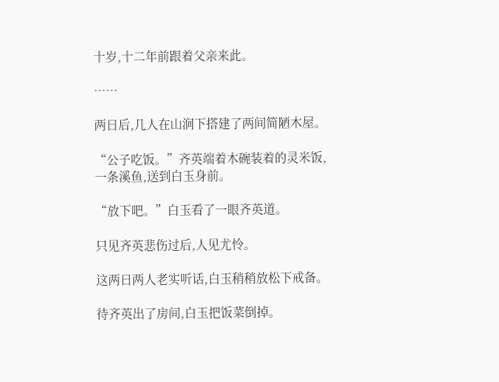十岁,十二年前跟着父亲来此。

……

两日后,几人在山涧下搭建了两间简陋木屋。

“公子吃饭。”齐英端着木碗装着的灵米饭,一条溪鱼,送到白玉身前。

“放下吧。”白玉看了一眼齐英道。

只见齐英悲伤过后,人见尤怜。

这两日两人老实听话,白玉稍稍放松下戒备。

待齐英出了房间,白玉把饭菜倒掉。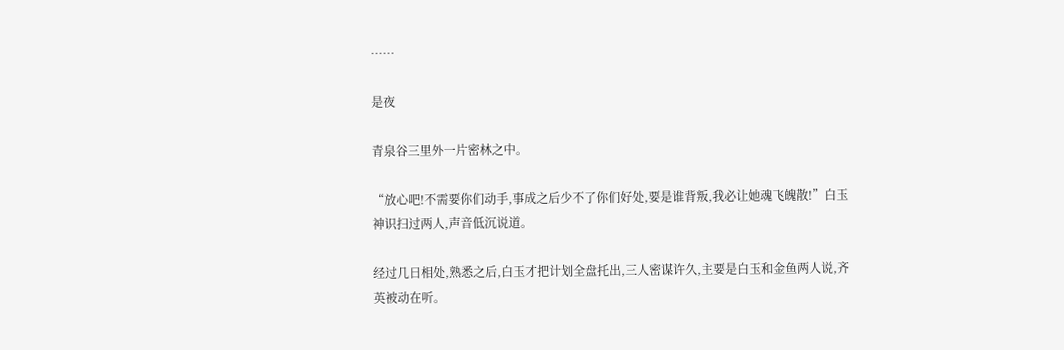……

是夜

青泉谷三里外一片密林之中。

“放心吧!不需要你们动手,事成之后少不了你们好处,要是谁背叛,我必让她魂飞魄散!”白玉神识扫过两人,声音低沉说道。

经过几日相处,熟悉之后,白玉才把计划全盘托出,三人密谋许久,主要是白玉和金鱼两人说,齐英被动在听。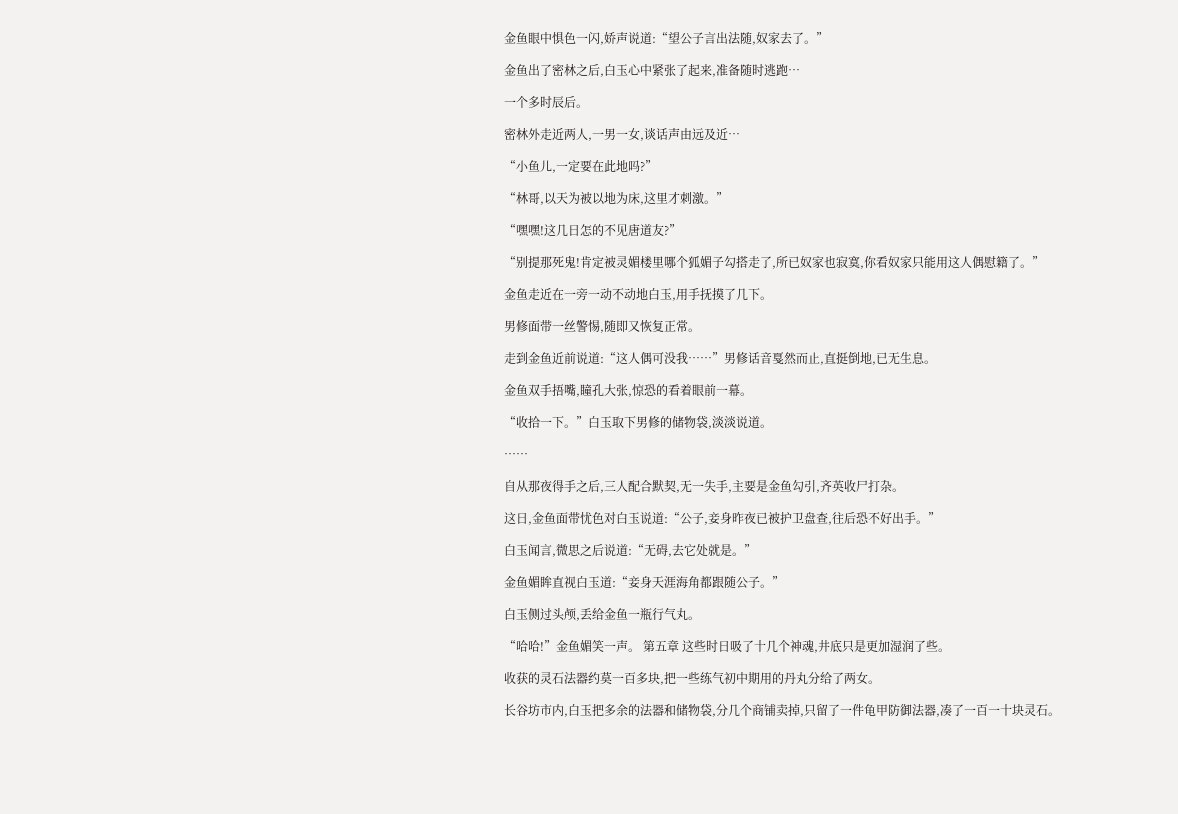金鱼眼中惧色一闪,娇声说道:“望公子言出法随,奴家去了。”

金鱼出了密林之后,白玉心中紧张了起来,准备随时逃跑…

一个多时辰后。

密林外走近两人,一男一女,谈话声由远及近…

“小鱼儿,一定要在此地吗?”

“林哥,以天为被以地为床,这里才刺激。”

“嘿嘿!这几日怎的不见唐道友?”

“别提那死鬼!肯定被灵媚楼里哪个狐媚子勾搭走了,所已奴家也寂寞,你看奴家只能用这人偶慰籍了。”

金鱼走近在一旁一动不动地白玉,用手抚摸了几下。

男修面带一丝警惕,随即又恢复正常。

走到金鱼近前说道:“这人偶可没我……”男修话音戛然而止,直挺倒地,已无生息。

金鱼双手捂嘴,瞳孔大张,惊恐的看着眼前一幕。

“收拾一下。”白玉取下男修的储物袋,淡淡说道。

……

自从那夜得手之后,三人配合默契,无一失手,主要是金鱼勾引,齐英收尸打杂。

这日,金鱼面带忧色对白玉说道:“公子,妾身昨夜已被护卫盘查,往后恐不好出手。”

白玉闻言,微思之后说道:“无碍,去它处就是。”

金鱼媚眸直视白玉道:“妾身天涯海角都跟随公子。”

白玉侧过头颅,丢给金鱼一瓶行气丸。

“哈哈!”金鱼媚笑一声。 第五章 这些时日吸了十几个神魂,井底只是更加湿润了些。

收获的灵石法器约莫一百多块,把一些练气初中期用的丹丸分给了两女。

长谷坊市内,白玉把多余的法器和储物袋,分几个商铺卖掉,只留了一件龟甲防御法器,凑了一百一十块灵石。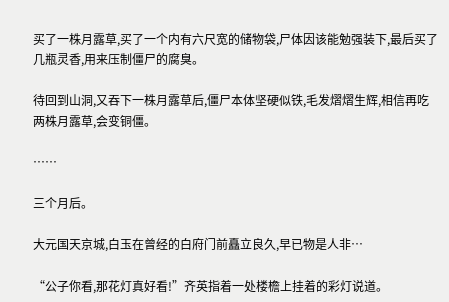买了一株月露草,买了一个内有六尺宽的储物袋,尸体因该能勉强装下,最后买了几瓶灵香,用来压制僵尸的腐臭。

待回到山洞,又吞下一株月露草后,僵尸本体坚硬似铁,毛发熠熠生辉,相信再吃两株月露草,会变铜僵。

……

三个月后。

大元国天京城,白玉在曾经的白府门前矗立良久,早已物是人非…

“公子你看,那花灯真好看!”齐英指着一处楼檐上挂着的彩灯说道。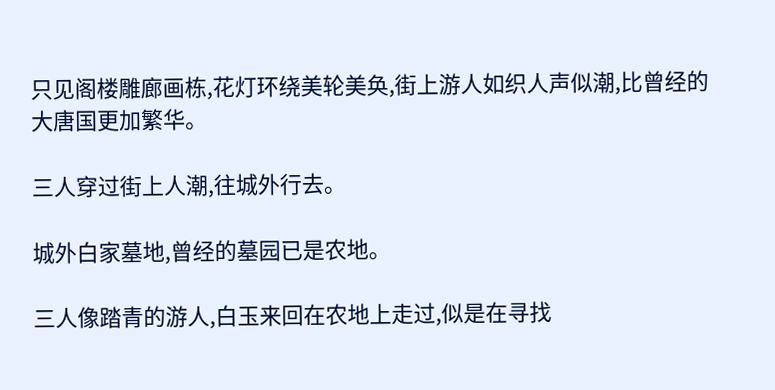只见阁楼雕廊画栋,花灯环绕美轮美奂,街上游人如织人声似潮,比曾经的大唐国更加繁华。

三人穿过街上人潮,往城外行去。

城外白家墓地,曾经的墓园已是农地。

三人像踏青的游人,白玉来回在农地上走过,似是在寻找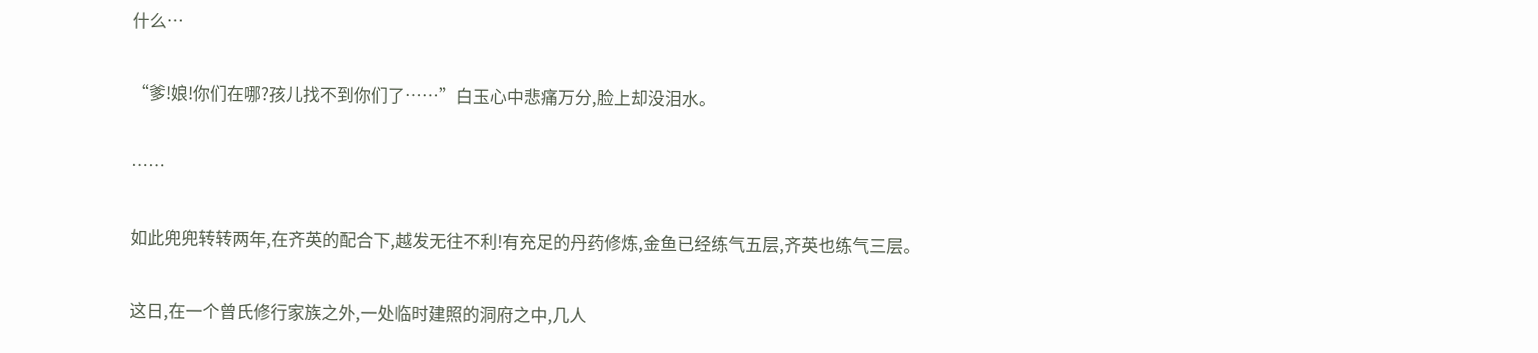什么…

“爹!娘!你们在哪?孩儿找不到你们了……”白玉心中悲痛万分,脸上却没泪水。

……

如此兜兜转转两年,在齐英的配合下,越发无往不利!有充足的丹药修炼,金鱼已经练气五层,齐英也练气三层。

这日,在一个曾氏修行家族之外,一处临时建照的洞府之中,几人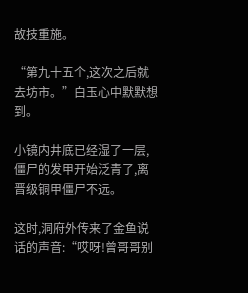故技重施。

“第九十五个,这次之后就去坊市。”白玉心中默默想到。

小镜内井底已经湿了一层,僵尸的发甲开始泛青了,离晋级铜甲僵尸不远。

这时,洞府外传来了金鱼说话的声音:“哎呀!曾哥哥别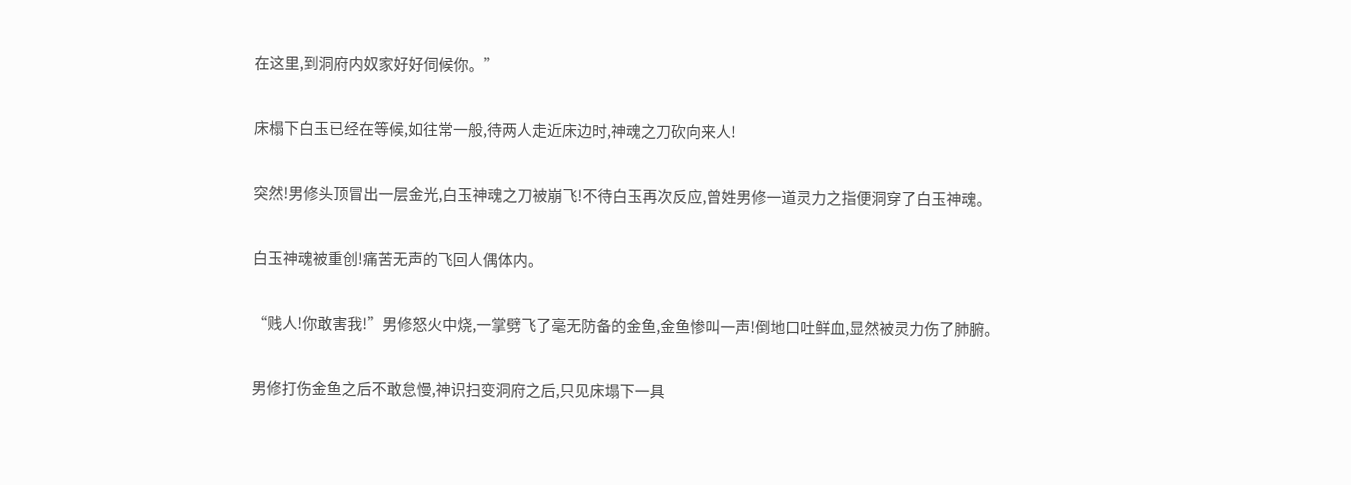在这里,到洞府内奴家好好伺候你。”

床榻下白玉已经在等候,如往常一般,待两人走近床边时,神魂之刀砍向来人!

突然!男修头顶冒出一层金光,白玉神魂之刀被崩飞!不待白玉再次反应,曾姓男修一道灵力之指便洞穿了白玉神魂。

白玉神魂被重创!痛苦无声的飞回人偶体内。

“贱人!你敢害我!”男修怒火中烧,一掌劈飞了毫无防备的金鱼,金鱼惨叫一声!倒地口吐鲜血,显然被灵力伤了肺腑。

男修打伤金鱼之后不敢怠慢,神识扫变洞府之后,只见床塌下一具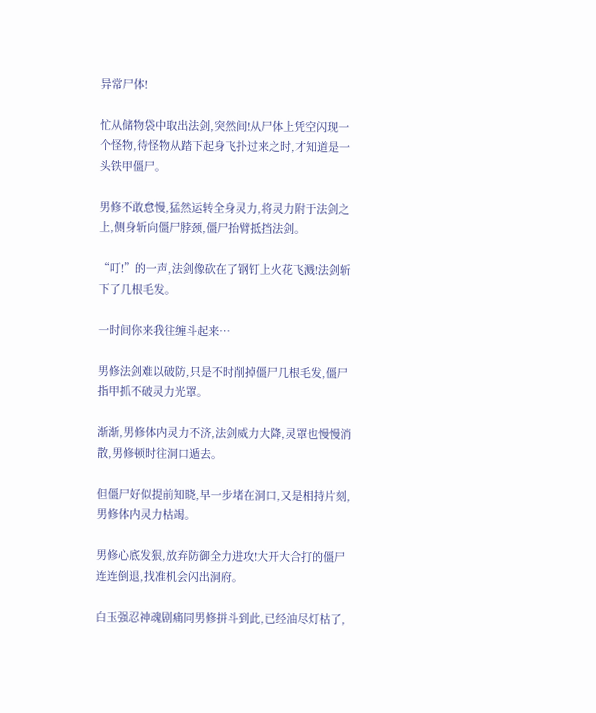异常尸体!

忙从储物袋中取出法剑,突然间!从尸体上凭空闪现一个怪物,待怪物从踏下起身飞扑过来之时,才知道是一头铁甲僵尸。

男修不敢怠慢,猛然运转全身灵力,将灵力附于法剑之上,侧身斩向僵尸脖颈,僵尸抬臂抵挡法剑。

“叮!”的一声,法剑像砍在了钢钉上火花飞溅!法剑斩下了几根毛发。

一时间你来我往缠斗起来…

男修法剑难以破防,只是不时削掉僵尸几根毛发,僵尸指甲抓不破灵力光罩。

渐渐,男修体内灵力不济,法剑威力大降,灵罩也慢慢消散,男修顿时往洞口遁去。

但僵尸好似提前知晓,早一步堵在洞口,又是相持片刻,男修体内灵力枯竭。

男修心底发狠,放弃防御全力进攻!大开大合打的僵尸连连倒退,找准机会闪出洞府。

白玉强忍神魂剧痛同男修拼斗到此,已经油尽灯枯了,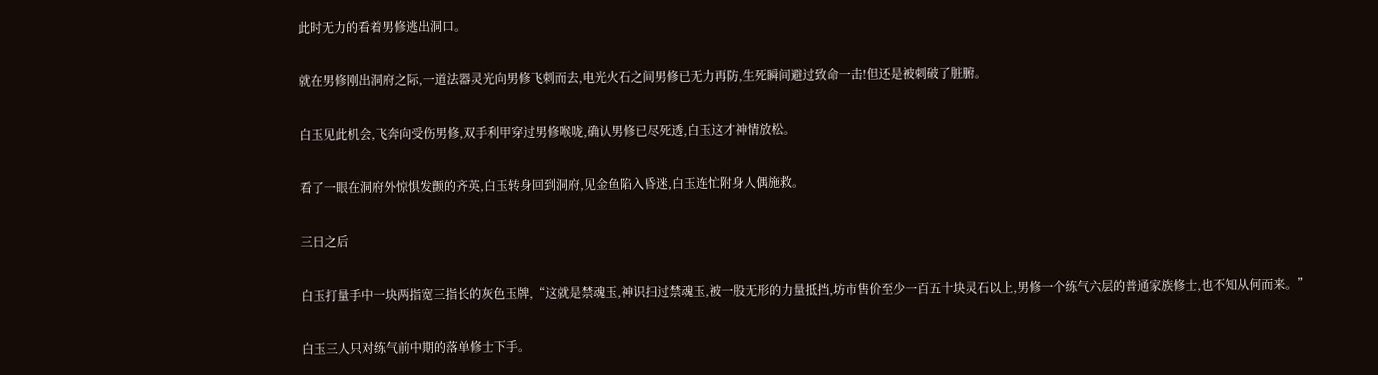此时无力的看着男修逃出洞口。

就在男修刚出洞府之际,一道法器灵光向男修飞刺而去,电光火石之间男修已无力再防,生死瞬间避过致命一击!但还是被刺破了脏腑。

白玉见此机会,飞奔向受伤男修,双手利甲穿过男修喉咙,确认男修已尽死透,白玉这才神情放松。

看了一眼在洞府外惊惧发颤的齐英,白玉转身回到洞府,见金鱼陷入昏迷,白玉连忙附身人偶施救。

三日之后

白玉打量手中一块两指宽三指长的灰色玉牌,“这就是禁魂玉,神识扫过禁魂玉,被一股无形的力量抵挡,坊市售价至少一百五十块灵石以上,男修一个练气六层的普通家族修士,也不知从何而来。”

白玉三人只对练气前中期的落单修士下手。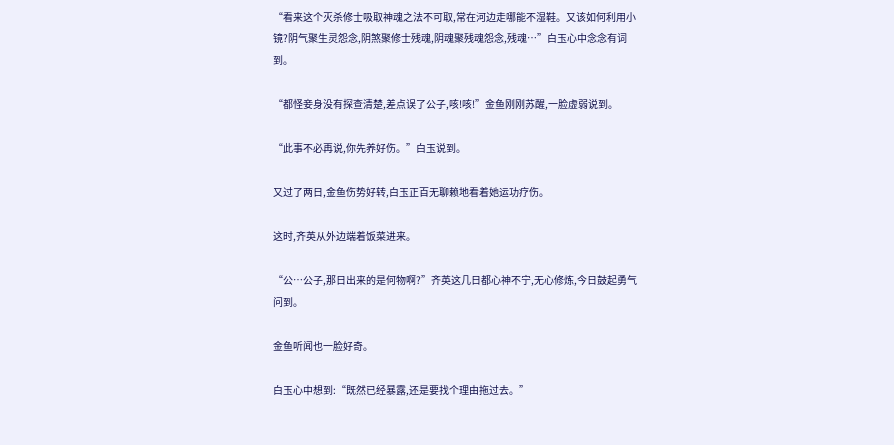“看来这个灭杀修士吸取神魂之法不可取,常在河边走哪能不湿鞋。又该如何利用小镜?阴气聚生灵怨念,阴煞聚修士残魂,阴魂聚残魂怨念,残魂…”白玉心中念念有词到。

“都怪妾身没有探查清楚,差点误了公子,咳!咳!”金鱼刚刚苏醒,一脸虚弱说到。

“此事不必再说,你先养好伤。”白玉说到。

又过了两日,金鱼伤势好转,白玉正百无聊赖地看着她运功疗伤。

这时,齐英从外边端着饭菜进来。

“公…公子,那日出来的是何物啊?”齐英这几日都心神不宁,无心修炼,今日鼓起勇气问到。

金鱼听闻也一脸好奇。

白玉心中想到:“既然已经暴露,还是要找个理由拖过去。”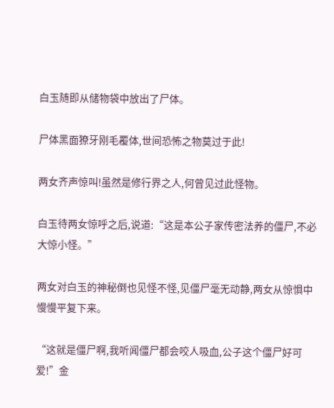白玉随即从储物袋中放出了尸体。

尸体黑面獠牙刚毛覆体,世间恐怖之物莫过于此!

两女齐声惊叫!虽然是修行界之人,何曾见过此怪物。

白玉待两女惊呼之后,说道:“这是本公子家传密法养的僵尸,不必大惊小怪。”

两女对白玉的神秘倒也见怪不怪,见僵尸毫无动静,两女从惊惧中慢慢平复下来。

“这就是僵尸啊,我听闻僵尸都会咬人吸血,公子这个僵尸好可爱!”金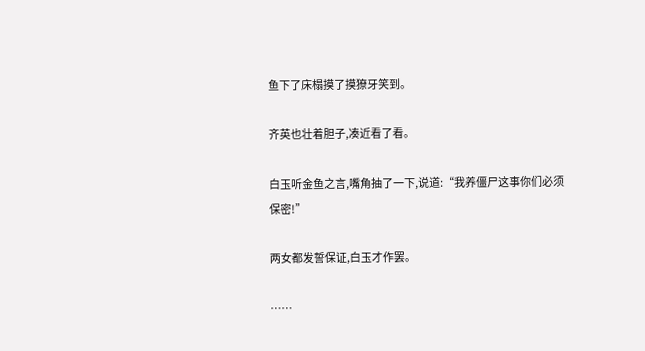鱼下了床榻摸了摸獠牙笑到。

齐英也壮着胆子,凑近看了看。

白玉听金鱼之言,嘴角抽了一下,说道:“我养僵尸这事你们必须保密!”

两女都发誓保证,白玉才作罢。

……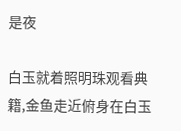是夜

白玉就着照明珠观看典籍,金鱼走近俯身在白玉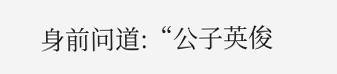身前问道:“公子英俊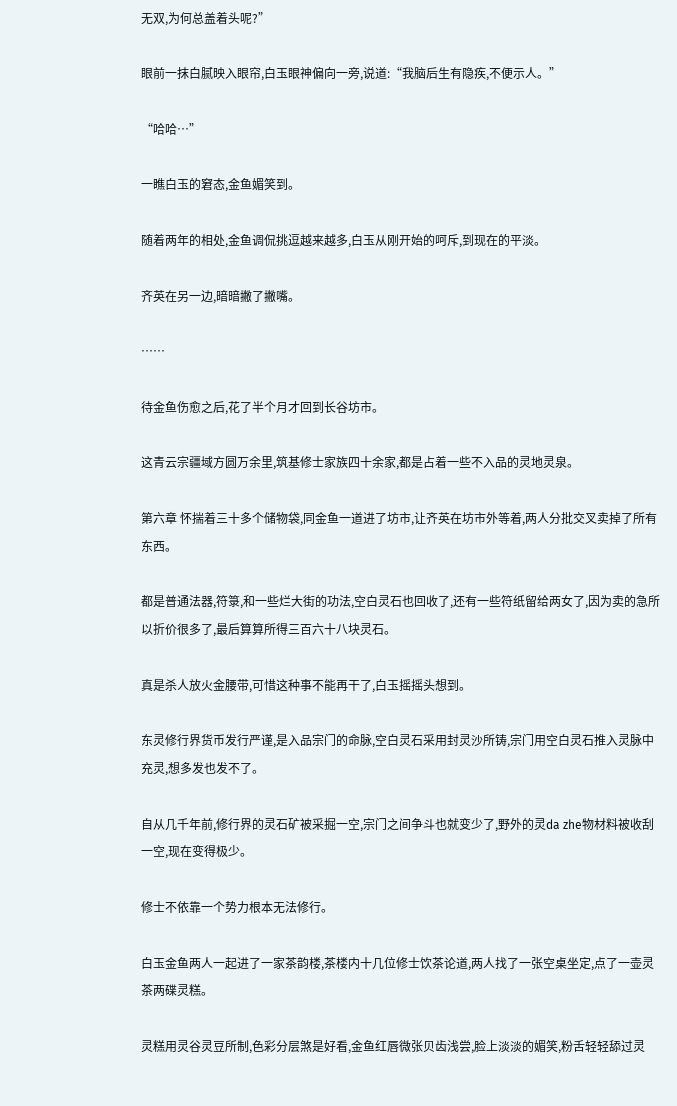无双,为何总盖着头呢?”

眼前一抹白腻映入眼帘,白玉眼神偏向一旁,说道:“我脑后生有隐疾,不便示人。”

“哈哈…”

一瞧白玉的窘态,金鱼媚笑到。

随着两年的相处,金鱼调侃挑逗越来越多,白玉从刚开始的呵斥,到现在的平淡。

齐英在另一边,暗暗撇了撇嘴。

……

待金鱼伤愈之后,花了半个月才回到长谷坊市。

这青云宗疆域方圆万余里,筑基修士家族四十余家,都是占着一些不入品的灵地灵泉。

第六章 怀揣着三十多个储物袋,同金鱼一道进了坊市,让齐英在坊市外等着,两人分批交叉卖掉了所有东西。

都是普通法器,符箓,和一些烂大街的功法,空白灵石也回收了,还有一些符纸留给两女了,因为卖的急所以折价很多了,最后算算所得三百六十八块灵石。

真是杀人放火金腰带,可惜这种事不能再干了,白玉摇摇头想到。

东灵修行界货币发行严谨,是入品宗门的命脉,空白灵石采用封灵沙所铸,宗门用空白灵石推入灵脉中充灵,想多发也发不了。

自从几千年前,修行界的灵石矿被采掘一空,宗门之间争斗也就变少了,野外的灵da zhe物材料被收刮一空,现在变得极少。

修士不依靠一个势力根本无法修行。

白玉金鱼两人一起进了一家茶韵楼,茶楼内十几位修士饮茶论道,两人找了一张空桌坐定,点了一壶灵茶两碟灵糕。

灵糕用灵谷灵豆所制,色彩分层煞是好看,金鱼红唇微张贝齿浅尝,脸上淡淡的媚笑,粉舌轻轻舔过灵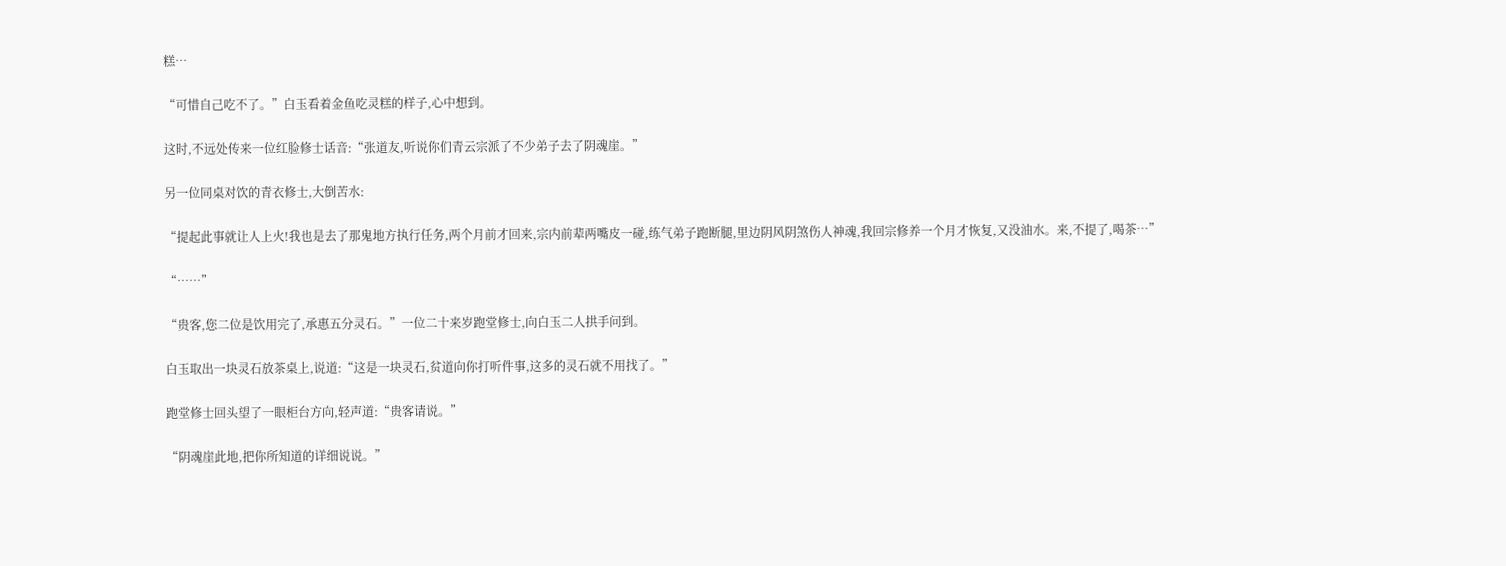糕…

“可惜自己吃不了。”白玉看着金鱼吃灵糕的样子,心中想到。

这时,不远处传来一位红脸修士话音:“张道友,听说你们青云宗派了不少弟子去了阴魂崖。”

另一位同桌对饮的青衣修士,大倒苦水:

“提起此事就让人上火!我也是去了那鬼地方执行任务,两个月前才回来,宗内前辈两嘴皮一碰,练气弟子跑断腿,里边阴风阴煞伤人神魂,我回宗修养一个月才恢复,又没油水。来,不提了,喝茶…”

“……”

“贵客,您二位是饮用完了,承惠五分灵石。”一位二十来岁跑堂修士,向白玉二人拱手问到。

白玉取出一块灵石放茶桌上,说道:“这是一块灵石,贫道向你打听件事,这多的灵石就不用找了。”

跑堂修士回头望了一眼柜台方向,轻声道:“贵客请说。”

“阴魂崖此地,把你所知道的详细说说。”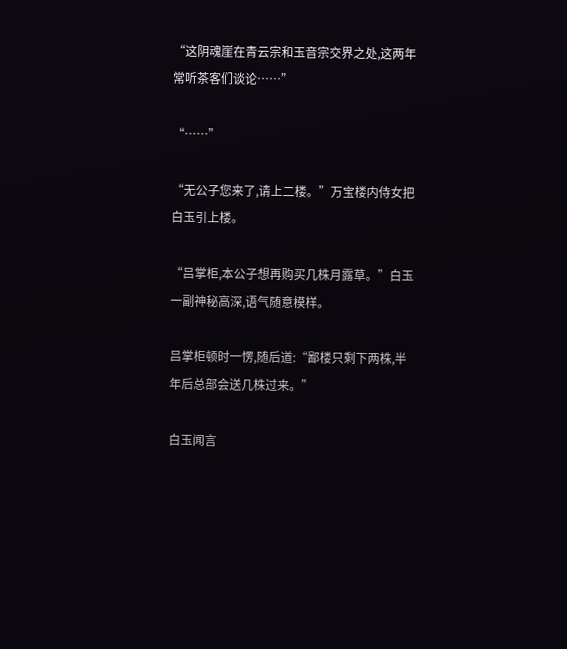“这阴魂崖在青云宗和玉音宗交界之处,这两年常听茶客们谈论……”

“……”

“无公子您来了,请上二楼。”万宝楼内侍女把白玉引上楼。

“吕掌柜,本公子想再购买几株月露草。”白玉一副神秘高深,语气随意模样。

吕掌柜顿时一愣,随后道:“鄙楼只剩下两株,半年后总部会送几株过来。”

白玉闻言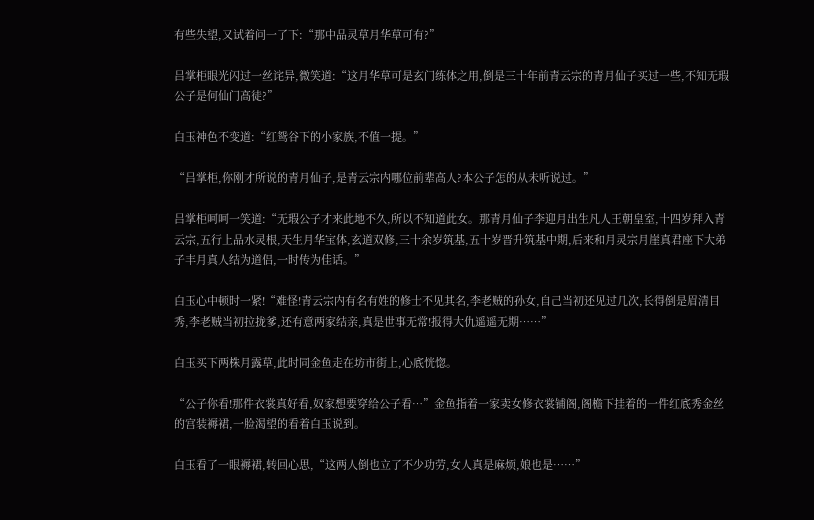有些失望,又试着问一了下:“那中品灵草月华草可有?”

吕掌柜眼光闪过一丝诧异,微笑道:“这月华草可是玄门练体之用,倒是三十年前青云宗的青月仙子买过一些,不知无瑕公子是何仙门高徒?”

白玉神色不变道:“红鸳谷下的小家族,不值一提。”

“吕掌柜,你刚才所说的青月仙子,是青云宗内哪位前辈高人?本公子怎的从未听说过。”

吕掌柜呵呵一笑道:“无瑕公子才来此地不久,所以不知道此女。那青月仙子李迎月出生凡人王朝皇室,十四岁拜入青云宗,五行上品水灵根,天生月华宝体,玄道双修,三十余岁筑基,五十岁晋升筑基中期,后来和月灵宗月崖真君座下大弟子丰月真人结为道侣,一时传为佳话。”

白玉心中顿时一紧!“难怪!青云宗内有名有姓的修士不见其名,李老贼的孙女,自己当初还见过几次,长得倒是眉清目秀,李老贼当初拉拢爹,还有意两家结亲,真是世事无常!报得大仇遥遥无期……”

白玉买下两株月露草,此时同金鱼走在坊市街上,心底恍惚。

“公子你看!那件衣裳真好看,奴家想要穿给公子看…”金鱼指着一家卖女修衣裳铺阁,阁檐下挂着的一件红底秀金丝的宫装褥裙,一脸渴望的看着白玉说到。

白玉看了一眼褥裙,转回心思,“这两人倒也立了不少功劳,女人真是麻烦,娘也是……”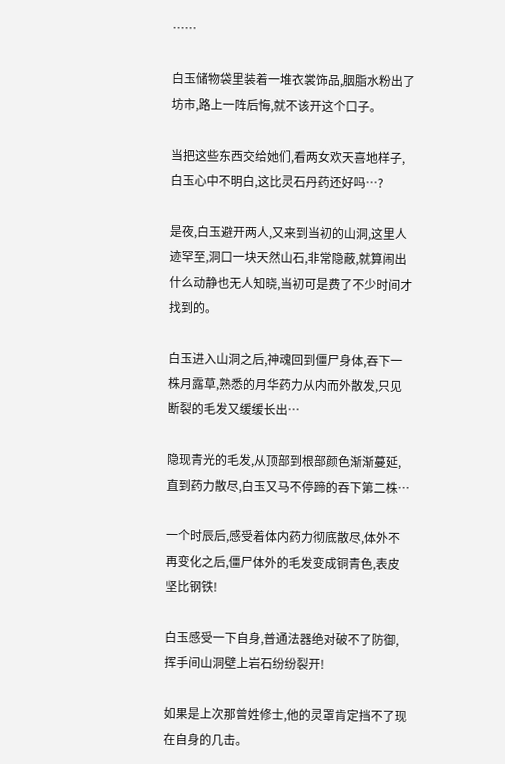……

白玉储物袋里装着一堆衣裳饰品,胭脂水粉出了坊市,路上一阵后悔,就不该开这个口子。

当把这些东西交给她们,看两女欢天喜地样子,白玉心中不明白,这比灵石丹药还好吗…?

是夜,白玉避开两人,又来到当初的山洞,这里人迹罕至,洞口一块天然山石,非常隐蔽,就算闹出什么动静也无人知晓,当初可是费了不少时间才找到的。

白玉进入山洞之后,神魂回到僵尸身体,吞下一株月露草,熟悉的月华药力从内而外散发,只见断裂的毛发又缓缓长出…

隐现青光的毛发,从顶部到根部颜色渐渐蔓延,直到药力散尽,白玉又马不停蹄的吞下第二株…

一个时辰后,感受着体内药力彻底散尽,体外不再变化之后,僵尸体外的毛发变成铜青色,表皮坚比钢铁!

白玉感受一下自身,普通法器绝对破不了防御,挥手间山洞壁上岩石纷纷裂开!

如果是上次那曾姓修士,他的灵罩肯定挡不了现在自身的几击。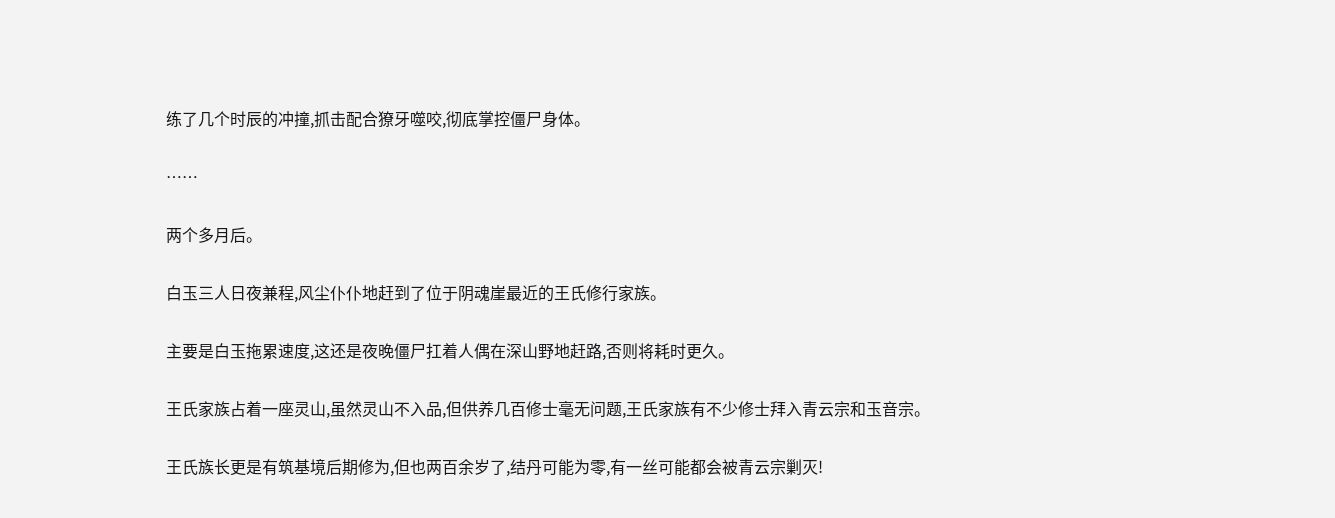练了几个时辰的冲撞,抓击配合獠牙噬咬,彻底掌控僵尸身体。

……

两个多月后。

白玉三人日夜兼程,风尘仆仆地赶到了位于阴魂崖最近的王氏修行家族。

主要是白玉拖累速度,这还是夜晚僵尸扛着人偶在深山野地赶路,否则将耗时更久。

王氏家族占着一座灵山,虽然灵山不入品,但供养几百修士毫无问题,王氏家族有不少修士拜入青云宗和玉音宗。

王氏族长更是有筑基境后期修为,但也两百余岁了,结丹可能为零,有一丝可能都会被青云宗剿灭!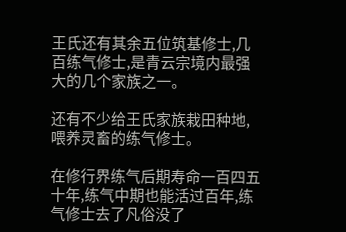王氏还有其余五位筑基修士,几百练气修士,是青云宗境内最强大的几个家族之一。

还有不少给王氏家族栽田种地,喂养灵畜的练气修士。

在修行界练气后期寿命一百四五十年,练气中期也能活过百年,练气修士去了凡俗没了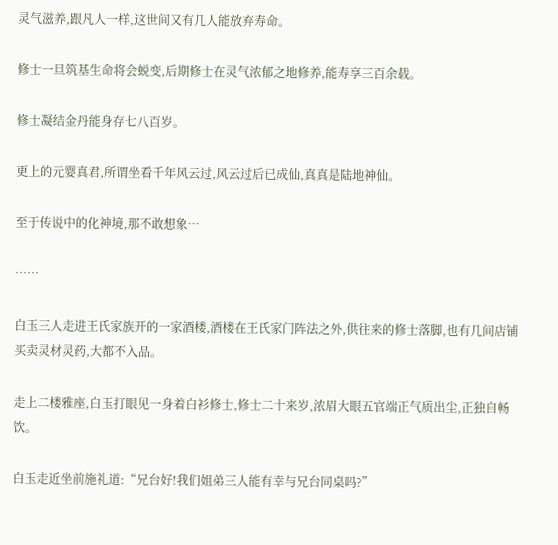灵气滋养,跟凡人一样,这世间又有几人能放弃寿命。

修士一旦筑基生命将会蜕变,后期修士在灵气浓郁之地修养,能寿享三百余载。

修士凝结金丹能身存七八百岁。

更上的元婴真君,所谓坐看千年风云过,风云过后已成仙,真真是陆地神仙。

至于传说中的化神境,那不敢想象…

……

白玉三人走进王氏家族开的一家酒楼,酒楼在王氏家门阵法之外,供往来的修士落脚,也有几间店铺买卖灵材灵药,大都不入品。

走上二楼雅座,白玉打眼见一身着白衫修士,修士二十来岁,浓眉大眼五官端正气质出尘,正独自畅饮。

白玉走近坐前施礼道:“兄台好!我们姐弟三人能有幸与兄台同桌吗?”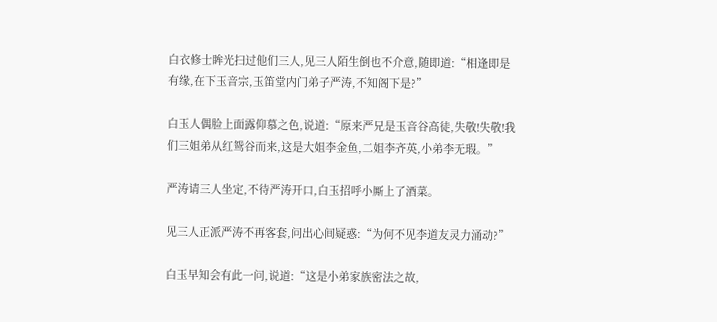白衣修士眸光扫过他们三人,见三人陌生倒也不介意,随即道:“相逢即是有缘,在下玉音宗,玉笛堂内门弟子严涛,不知阁下是?”

白玉人偶脸上面露仰慕之色,说道:“原来严兄是玉音谷高徒,失敬!失敬!我们三姐弟从红鸳谷而来,这是大姐李金鱼,二姐李齐英,小弟李无瑕。”

严涛请三人坐定,不待严涛开口,白玉招呼小厮上了酒菜。

见三人正派严涛不再客套,问出心间疑惑:“为何不见李道友灵力涌动?”

白玉早知会有此一问,说道:“这是小弟家族密法之故,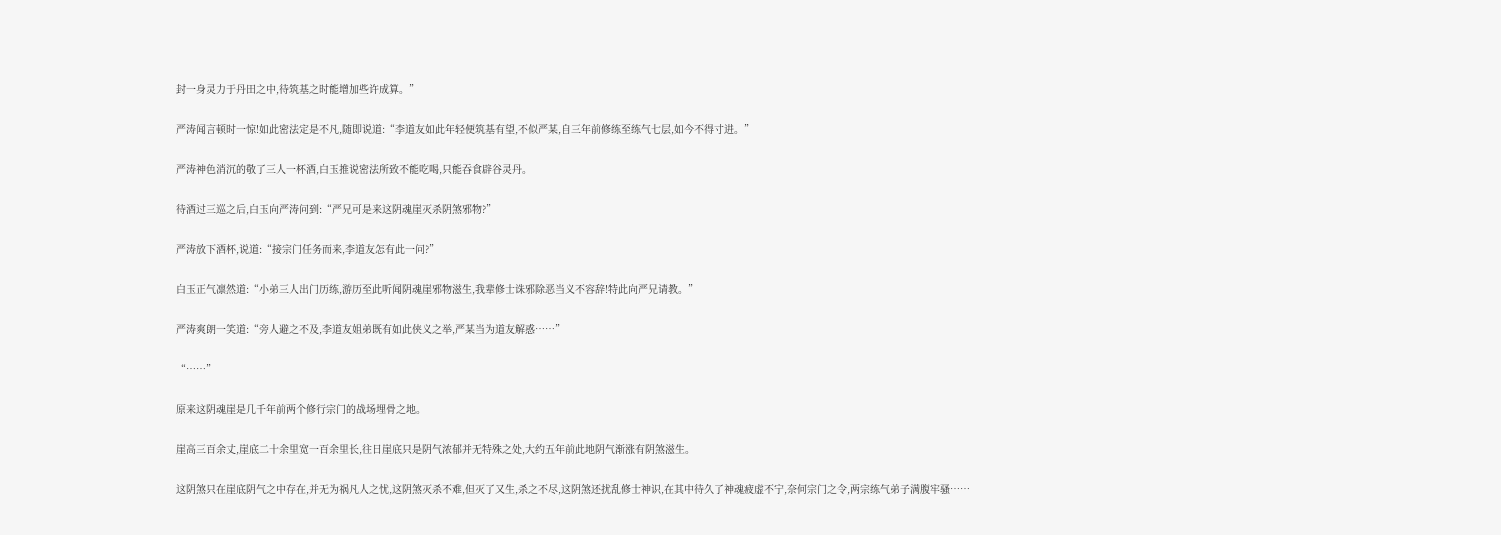封一身灵力于丹田之中,待筑基之时能增加些许成算。”

严涛闻言顿时一惊!如此密法定是不凡,随即说道:“李道友如此年轻便筑基有望,不似严某,自三年前修练至练气七层,如今不得寸进。”

严涛神色消沉的敬了三人一杯酒,白玉推说密法所致不能吃喝,只能吞食辟谷灵丹。

待酒过三巡之后,白玉向严涛问到:“严兄可是来这阴魂崖灭杀阴煞邪物?”

严涛放下酒杯,说道:“接宗门任务而来,李道友怎有此一问?”

白玉正气凛然道:“小弟三人出门历练,游历至此听闻阴魂崖邪物滋生,我辈修士诛邪除恶当义不容辞!特此向严兄请教。”

严涛爽朗一笑道:“旁人避之不及,李道友姐弟既有如此侠义之举,严某当为道友解惑……”

“……”

原来这阴魂崖是几千年前两个修行宗门的战场埋骨之地。

崖高三百余丈,崖底二十余里宽一百余里长,往日崖底只是阴气浓郁并无特殊之处,大约五年前此地阴气渐涨有阴煞滋生。

这阴煞只在崖底阴气之中存在,并无为祸凡人之忧,这阴煞灭杀不难,但灭了又生,杀之不尽,这阴煞还扰乱修士神识,在其中待久了神魂疲虚不宁,奈何宗门之令,两宗练气弟子满腹牢骚……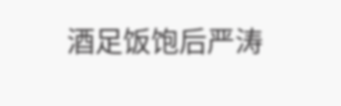酒足饭饱后严涛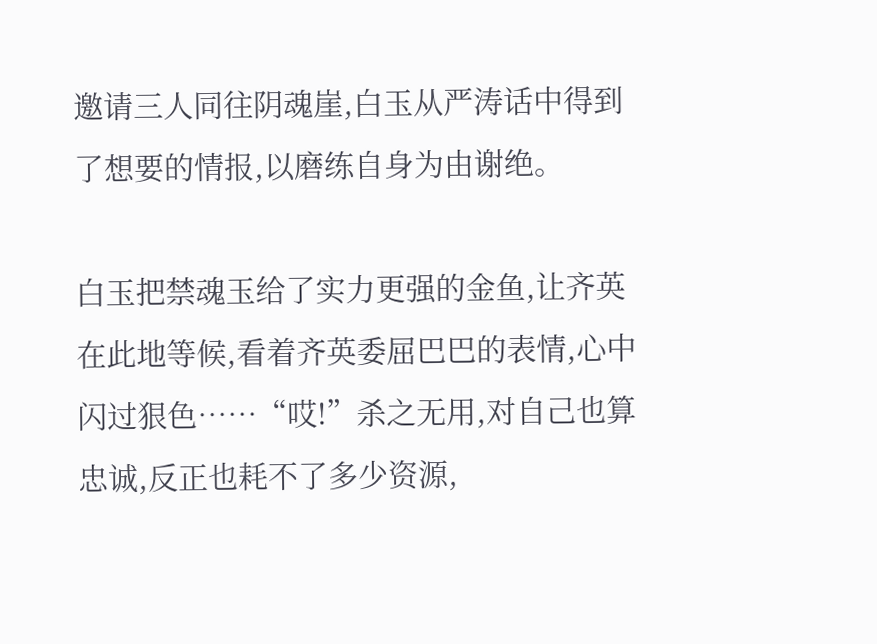邀请三人同往阴魂崖,白玉从严涛话中得到了想要的情报,以磨练自身为由谢绝。

白玉把禁魂玉给了实力更强的金鱼,让齐英在此地等候,看着齐英委屈巴巴的表情,心中闪过狠色……“哎!”杀之无用,对自己也算忠诚,反正也耗不了多少资源,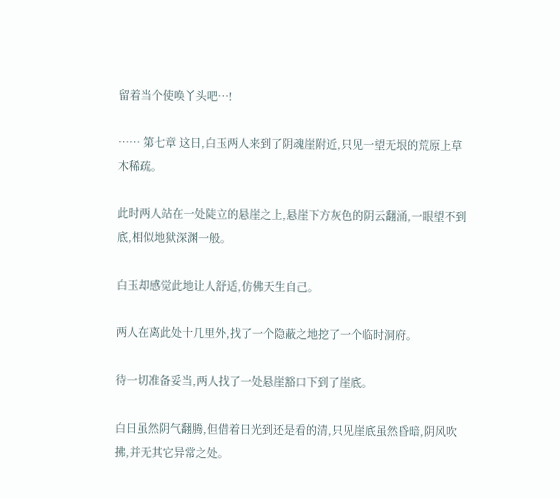留着当个使唤丫头吧…!

…… 第七章 这日,白玉两人来到了阴魂崖附近,只见一望无垠的荒原上草木稀疏。

此时两人站在一处陡立的悬崖之上,悬崖下方灰色的阴云翻涌,一眼望不到底,相似地狱深渊一般。

白玉却感觉此地让人舒适,仿佛天生自己。

两人在离此处十几里外,找了一个隐蔽之地挖了一个临时洞府。

待一切准备妥当,两人找了一处悬崖豁口下到了崖底。

白日虽然阴气翻腾,但借着日光到还是看的清,只见崖底虽然昏暗,阴风吹拂,并无其它异常之处。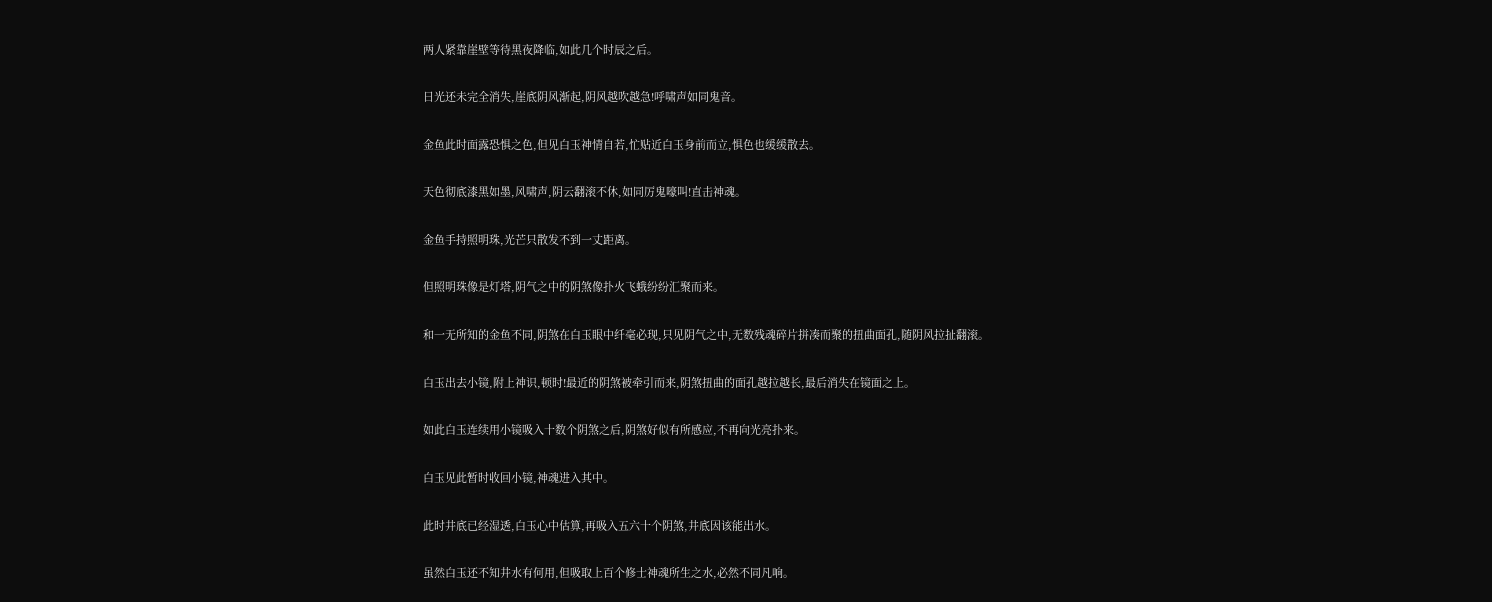两人紧靠崖壁等待黑夜降临,如此几个时辰之后。

日光还未完全消失,崖底阴风渐起,阴风越吹越急!呼啸声如同鬼音。

金鱼此时面露恐惧之色,但见白玉神情自若,忙贴近白玉身前而立,惧色也缓缓散去。

天色彻底漆黑如墨,风啸声,阴云翻滚不休,如同厉鬼嚎叫!直击神魂。

金鱼手持照明珠,光芒只散发不到一丈距离。

但照明珠像是灯塔,阴气之中的阴煞像扑火飞蛾纷纷汇聚而来。

和一无所知的金鱼不同,阴煞在白玉眼中纤毫必现,只见阴气之中,无数残魂碎片拼凑而聚的扭曲面孔,随阴风拉扯翻滚。

白玉出去小镜,附上神识,顿时!最近的阴煞被牵引而来,阴煞扭曲的面孔越拉越长,最后消失在镜面之上。

如此白玉连续用小镜吸入十数个阴煞之后,阴煞好似有所感应,不再向光亮扑来。

白玉见此暂时收回小镜,神魂进入其中。

此时井底已经湿透,白玉心中估算,再吸入五六十个阴煞,井底因该能出水。

虽然白玉还不知井水有何用,但吸取上百个修士神魂所生之水,必然不同凡响。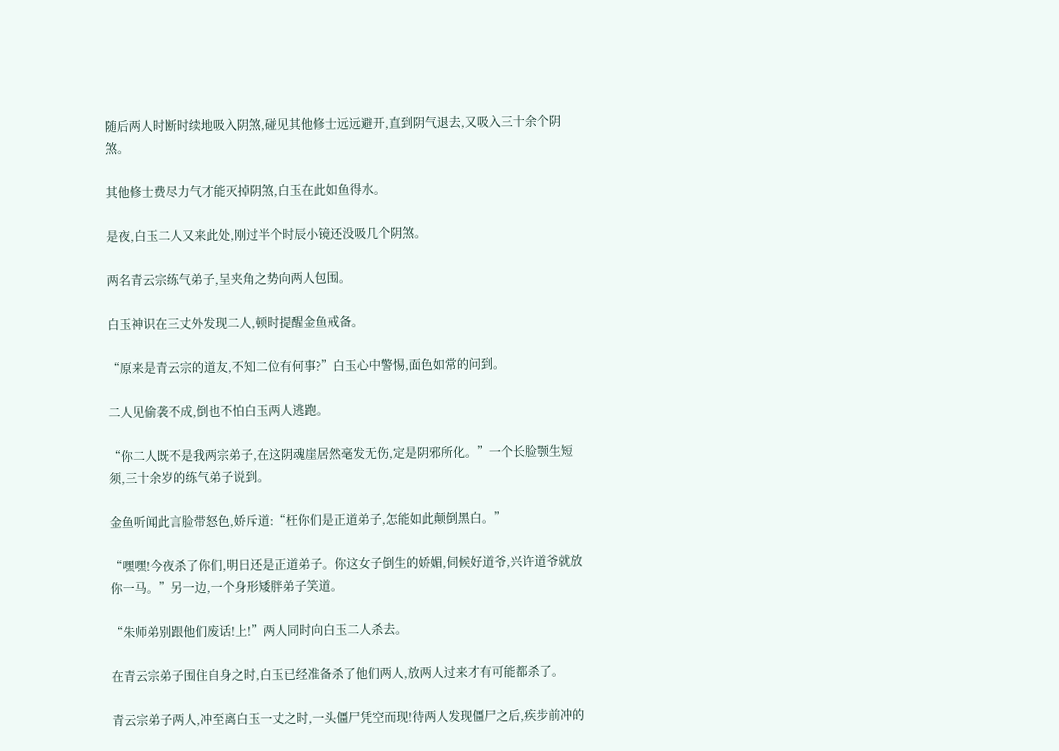随后两人时断时续地吸入阴煞,碰见其他修士远远避开,直到阴气退去,又吸入三十余个阴煞。

其他修士费尽力气才能灭掉阴煞,白玉在此如鱼得水。

是夜,白玉二人又来此处,刚过半个时辰小镜还没吸几个阴煞。

两名青云宗练气弟子,呈夹角之势向两人包围。

白玉神识在三丈外发现二人,顿时提醒金鱼戒备。

“原来是青云宗的道友,不知二位有何事?”白玉心中警惕,面色如常的问到。

二人见偷袭不成,倒也不怕白玉两人逃跑。

“你二人既不是我两宗弟子,在这阴魂崖居然毫发无伤,定是阴邪所化。”一个长脸颚生短须,三十余岁的练气弟子说到。

金鱼听闻此言脸带怒色,娇斥道:“枉你们是正道弟子,怎能如此颠倒黑白。”

“嘿嘿!今夜杀了你们,明日还是正道弟子。你这女子倒生的娇媚,伺候好道爷,兴许道爷就放你一马。”另一边,一个身形矮胖弟子笑道。

“朱师弟别跟他们废话!上!”两人同时向白玉二人杀去。

在青云宗弟子围住自身之时,白玉已经准备杀了他们两人,放两人过来才有可能都杀了。

青云宗弟子两人,冲至离白玉一丈之时,一头僵尸凭空而现!待两人发现僵尸之后,疾步前冲的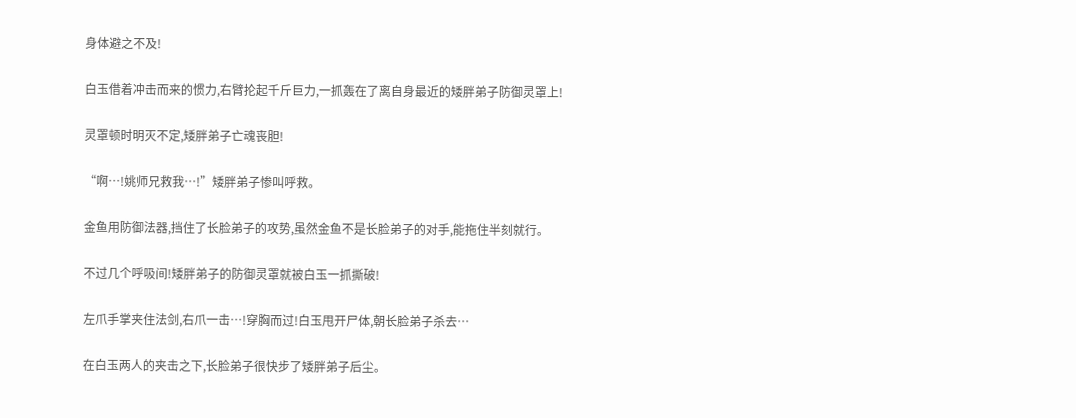身体避之不及!

白玉借着冲击而来的惯力,右臂抡起千斤巨力,一抓轰在了离自身最近的矮胖弟子防御灵罩上!

灵罩顿时明灭不定,矮胖弟子亡魂丧胆!

“啊…!姚师兄救我…!”矮胖弟子惨叫呼救。

金鱼用防御法器,挡住了长脸弟子的攻势,虽然金鱼不是长脸弟子的对手,能拖住半刻就行。

不过几个呼吸间!矮胖弟子的防御灵罩就被白玉一抓撕破!

左爪手掌夹住法剑,右爪一击…!穿胸而过!白玉甩开尸体,朝长脸弟子杀去…

在白玉两人的夹击之下,长脸弟子很快步了矮胖弟子后尘。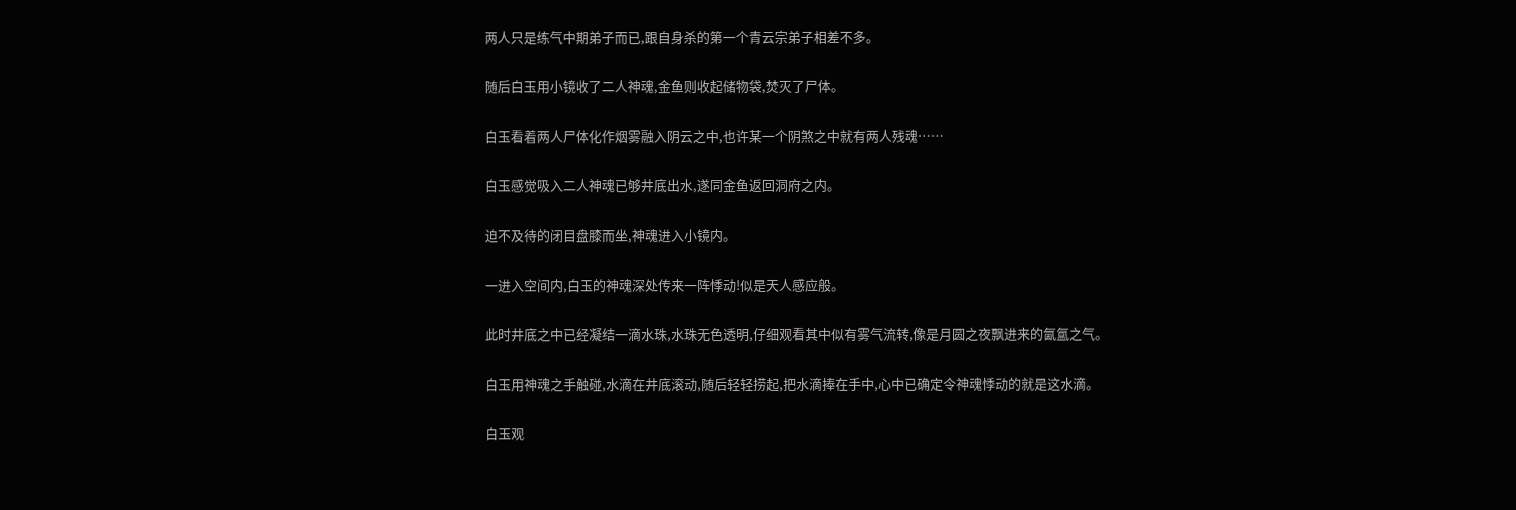两人只是练气中期弟子而已,跟自身杀的第一个青云宗弟子相差不多。

随后白玉用小镜收了二人神魂,金鱼则收起储物袋,焚灭了尸体。

白玉看着两人尸体化作烟雾融入阴云之中,也许某一个阴煞之中就有两人残魂……

白玉感觉吸入二人神魂已够井底出水,遂同金鱼返回洞府之内。

迫不及待的闭目盘膝而坐,神魂进入小镜内。

一进入空间内,白玉的神魂深处传来一阵悸动!似是天人感应般。

此时井底之中已经凝结一滴水珠,水珠无色透明,仔细观看其中似有雾气流转,像是月圆之夜飘进来的氤氲之气。

白玉用神魂之手触碰,水滴在井底滚动,随后轻轻捞起,把水滴捧在手中,心中已确定令神魂悸动的就是这水滴。

白玉观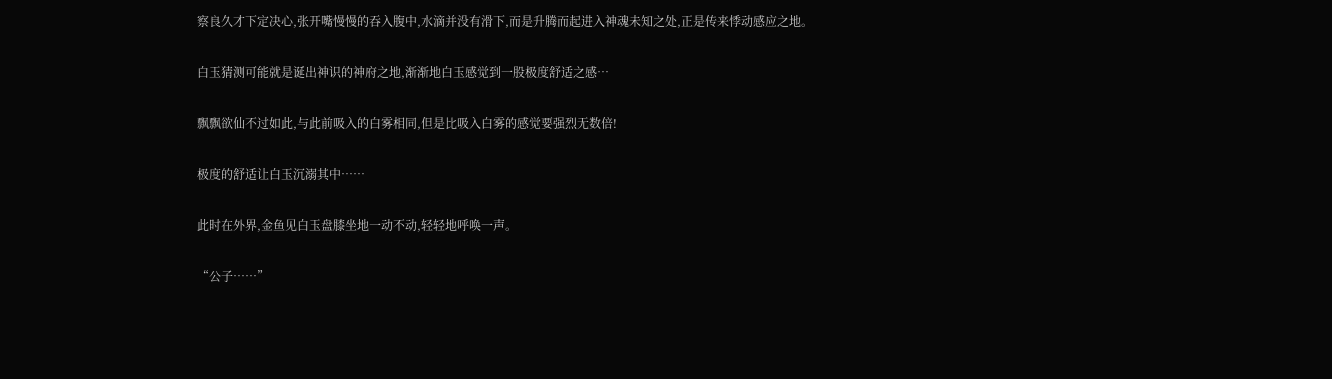察良久才下定决心,张开嘴慢慢的吞入腹中,水滴并没有滑下,而是升腾而起进入神魂未知之处,正是传来悸动感应之地。

白玉猜测可能就是诞出神识的神府之地,渐渐地白玉感觉到一股极度舒适之感…

飘飘欲仙不过如此,与此前吸入的白雾相同,但是比吸入白雾的感觉要强烈无数倍!

极度的舒适让白玉沉溺其中……

此时在外界,金鱼见白玉盘膝坐地一动不动,轻轻地呼唤一声。

“公子……”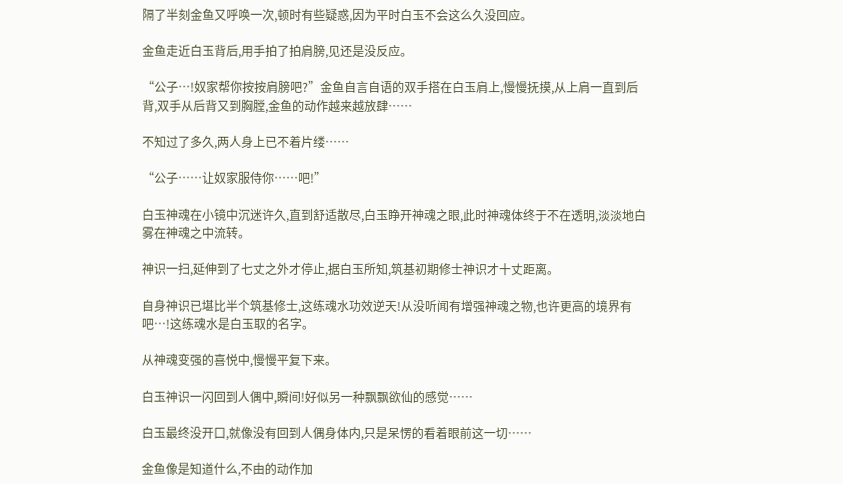隔了半刻金鱼又呼唤一次,顿时有些疑惑,因为平时白玉不会这么久没回应。

金鱼走近白玉背后,用手拍了拍肩膀,见还是没反应。

“公子…!奴家帮你按按肩膀吧?”金鱼自言自语的双手搭在白玉肩上,慢慢抚摸,从上肩一直到后背,双手从后背又到胸膛,金鱼的动作越来越放肆……

不知过了多久,两人身上已不着片缕……

“公子……让奴家服侍你……吧!”

白玉神魂在小镜中沉迷许久,直到舒适散尽,白玉睁开神魂之眼,此时神魂体终于不在透明,淡淡地白雾在神魂之中流转。

神识一扫,延伸到了七丈之外才停止,据白玉所知,筑基初期修士神识才十丈距离。

自身神识已堪比半个筑基修士,这练魂水功效逆天!从没听闻有增强神魂之物,也许更高的境界有吧…!这练魂水是白玉取的名字。

从神魂变强的喜悦中,慢慢平复下来。

白玉神识一闪回到人偶中,瞬间!好似另一种飘飘欲仙的感觉……

白玉最终没开口,就像没有回到人偶身体内,只是呆愣的看着眼前这一切……

金鱼像是知道什么,不由的动作加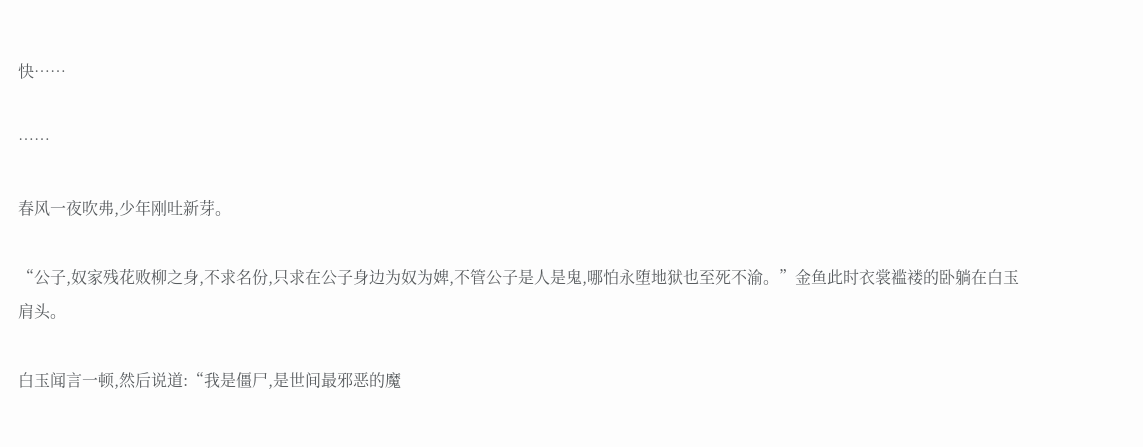快……

……

春风一夜吹弗,少年刚吐新芽。

“公子,奴家残花败柳之身,不求名份,只求在公子身边为奴为婢,不管公子是人是鬼,哪怕永堕地狱也至死不渝。”金鱼此时衣裳褴褛的卧躺在白玉肩头。

白玉闻言一顿,然后说道:“我是僵尸,是世间最邪恶的魔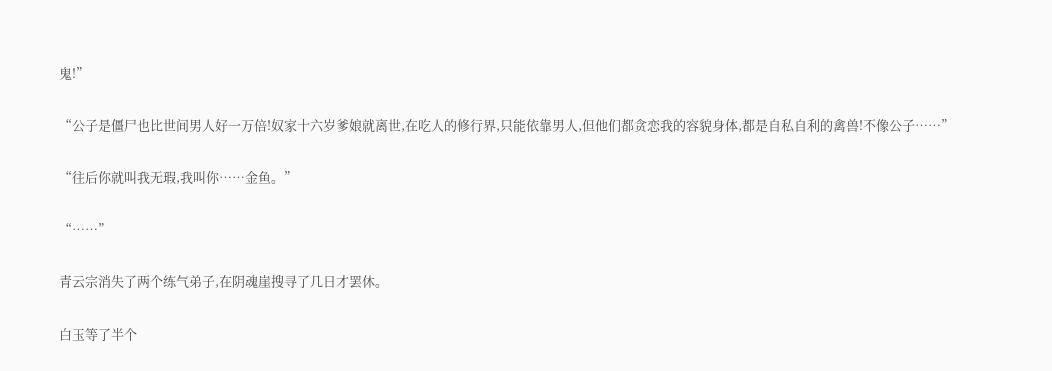鬼!”

“公子是僵尸也比世间男人好一万倍!奴家十六岁爹娘就离世,在吃人的修行界,只能依靠男人,但他们都贪恋我的容貌身体,都是自私自利的禽兽!不像公子……”

“往后你就叫我无瑕,我叫你……金鱼。”

“……”

青云宗消失了两个练气弟子,在阴魂崖搜寻了几日才罢休。

白玉等了半个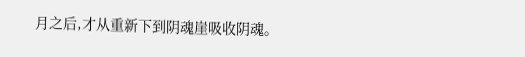月之后,才从重新下到阴魂崖吸收阴魂。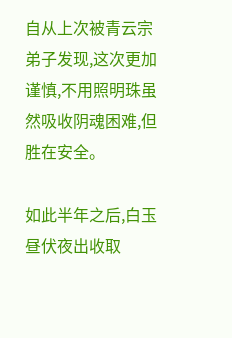自从上次被青云宗弟子发现,这次更加谨慎,不用照明珠虽然吸收阴魂困难,但胜在安全。

如此半年之后,白玉昼伏夜出收取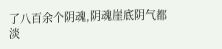了八百余个阴魂,阴魂崖底阴气都淡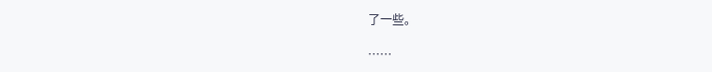了一些。

……